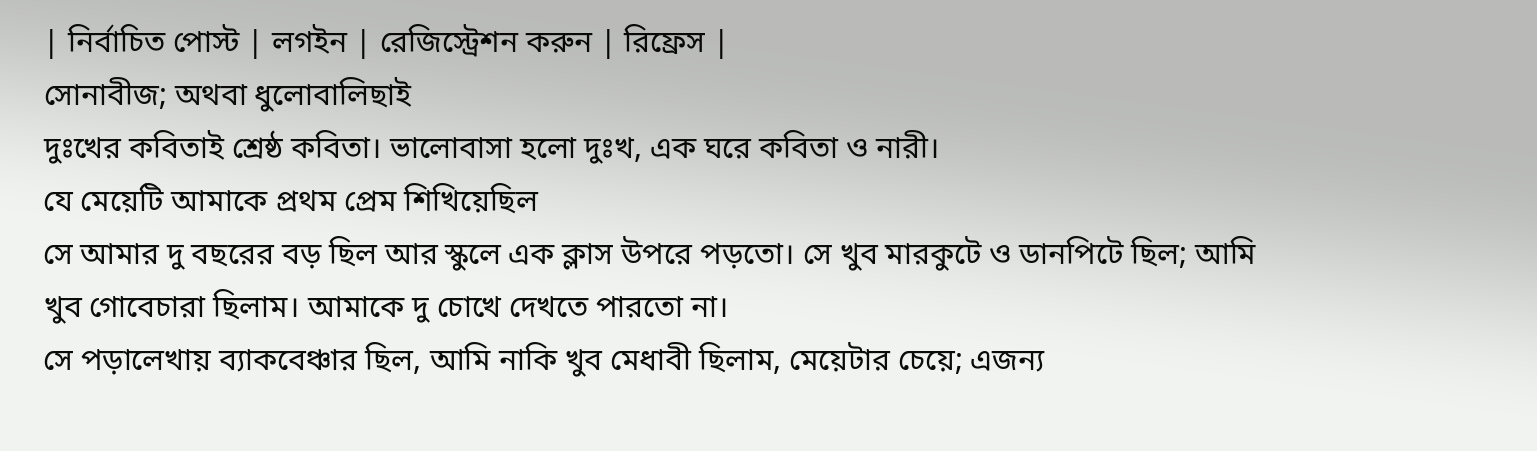| নির্বাচিত পোস্ট | লগইন | রেজিস্ট্রেশন করুন | রিফ্রেস |
সোনাবীজ; অথবা ধুলোবালিছাই
দুঃখের কবিতাই শ্রেষ্ঠ কবিতা। ভালোবাসা হলো দুঃখ, এক ঘরে কবিতা ও নারী।
যে মেয়েটি আমাকে প্রথম প্রেম শিখিয়েছিল
সে আমার দু বছরের বড় ছিল আর স্কুলে এক ক্লাস উপরে পড়তো। সে খুব মারকুটে ও ডানপিটে ছিল; আমি খুব গোবেচারা ছিলাম। আমাকে দু চোখে দেখতে পারতো না।
সে পড়ালেখায় ব্যাকবেঞ্চার ছিল, আমি নাকি খুব মেধাবী ছিলাম, মেয়েটার চেয়ে; এজন্য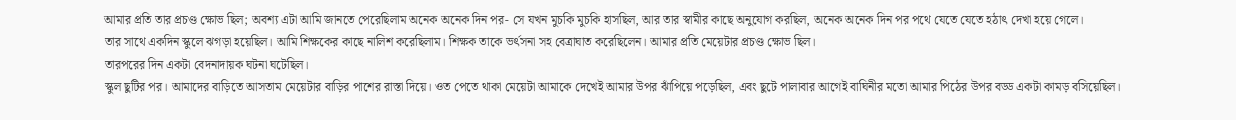আমার প্রতি তার প্রচণ্ড ক্ষোভ ছিল; অবশ্য এটা আমি জানতে পেরেছিলাম অনেক অনেক দিন পর- সে যখন মুচকি মুচকি হাসছিল, আর তার স্বামীর কাছে অনুযোগ করছিল, অনেক অনেক দিন পর পথে যেতে যেতে হঠাৎ দেখা হয়ে গেলে।
তার সাথে একদিন স্কুলে ঝগড়া হয়েছিল। আমি শিক্ষকের কাছে নালিশ করেছিলাম। শিক্ষক তাকে ভর্ৎসনা সহ বেত্রাঘাত করেছিলেন। আমার প্রতি মেয়েটার প্রচণ্ড ক্ষোভ ছিল।
তারপরের দিন একটা বেদনাদায়ক ঘটনা ঘটেছিল।
স্কুল ছুটির পর। আমাদের বাড়িতে আসতাম মেয়েটার বাড়ির পাশের রাস্তা দিয়ে। ওত পেতে থাকা মেয়েটা আমাকে দেখেই আমার উপর ঝাঁপিয়ে পড়েছিল, এবং ছুটে পালাবার আগেই বাঘিনীর মতো আমার পিঠের উপর বড্ড একটা কামড় বসিয়েছিল।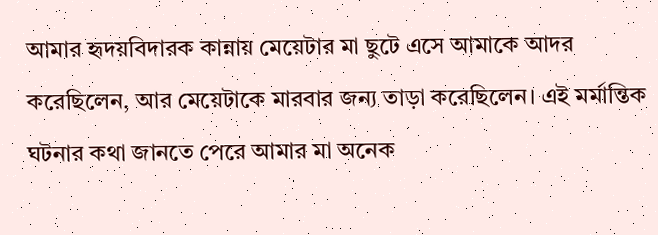আমার হৃদয়বিদারক কান্নায় মেয়েটার মা ছুটে এসে আমাকে আদর করেছিলেন, আর মেয়েটাকে মারবার জন্য তাড়া করেছিলেন। এই মর্মান্তিক ঘটনার কথা জানতে পেরে আমার মা অনেক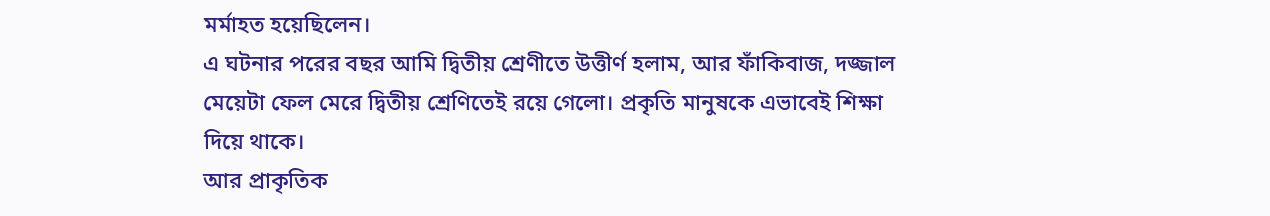মর্মাহত হয়েছিলেন।
এ ঘটনার পরের বছর আমি দ্বিতীয় শ্রেণীতে উত্তীর্ণ হলাম, আর ফাঁকিবাজ, দজ্জাল মেয়েটা ফেল মেরে দ্বিতীয় শ্রেণিতেই রয়ে গেলো। প্রকৃতি মানুষকে এভাবেই শিক্ষা দিয়ে থাকে।
আর প্রাকৃতিক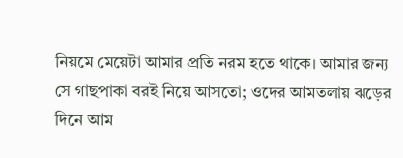নিয়মে মেয়েটা আমার প্রতি নরম হতে থাকে। আমার জন্য সে গাছপাকা বরই নিয়ে আসতো; ওদের আমতলায় ঝড়ের দিনে আম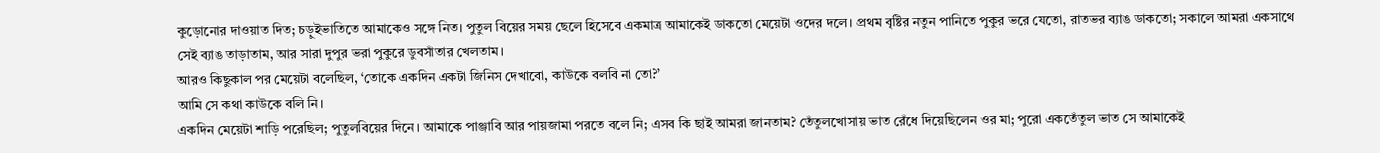কুড়োনোর দাওয়াত দিত; চড়ুইভাতিতে আমাকেও সঙ্গে নিত। পুতুল বিয়ের সময় ছেলে হিসেবে একমাত্র আমাকেই ডাকতো মেয়েটা ওদের দলে। প্রথম বৃষ্টির নতুন পানিতে পুকুর ভরে যেতো, রাতভর ব্যাঙ ডাকতো; সকালে আমরা একসাথে সেই ব্যাঙ তাড়াতাম, আর সারা দুপুর ভরা পুকুরে ডুবসাঁতার খেলতাম।
আরও কিছুকাল পর মেয়েটা বলেছিল, ‘তোকে একদিন একটা জিনিস দেখাবো, কাউকে বলবি না তো?’
আমি সে কথা কাউকে বলি নি।
একদিন মেয়েটা শাড়ি পরেছিল; পুতুলবিয়ের দিনে। আমাকে পাঞ্জাবি আর পায়জামা পরতে বলে নি; এসব কি ছাই আমরা জানতাম? তেঁতুলখোসায় ভাত রেঁধে দিয়েছিলেন ওর মা; পুরো একতেঁতুল ভাত সে আমাকেই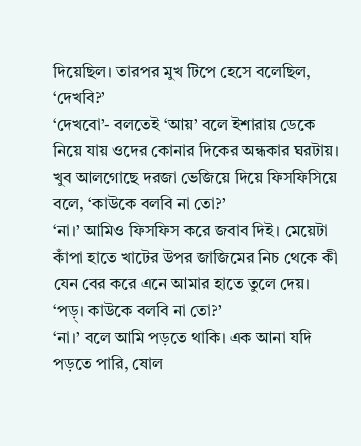দিয়েছিল। তারপর মুখ টিপে হেসে বলেছিল, ‘দেখবি?’
‘দেখবো’- বলতেই ‘আয়’ বলে ইশারায় ডেকে নিয়ে যায় ওদের কোনার দিকের অন্ধকার ঘরটায়। খুব আলগোছে দরজা ভেজিয়ে দিয়ে ফিসফিসিয়ে বলে, ‘কাউকে বলবি না তো?’
‘না।’ আমিও ফিসফিস করে জবাব দিই। মেয়েটা কাঁপা হাতে খাটের উপর জাজিমের নিচ থেকে কী যেন বের করে এনে আমার হাতে তুলে দেয়।
‘পড়্। কাউকে বলবি না তো?’
‘না।’ বলে আমি পড়তে থাকি। এক আনা যদি পড়তে পারি, ষোল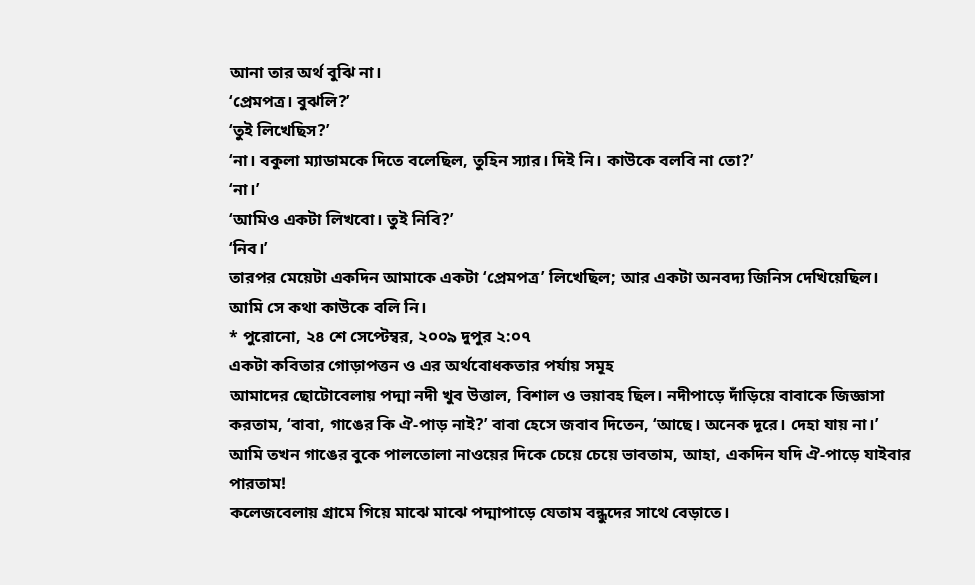আনা তার অর্থ বুঝি না।
‘প্রেমপত্র। বুঝলি?’
‘তুই লিখেছিস?’
‘না। বকুলা ম্যাডামকে দিতে বলেছিল, তুহিন স্যার। দিই নি। কাউকে বলবি না তো?’
‘না।’
‘আমিও একটা লিখবো। তুই নিবি?’
‘নিব।’
তারপর মেয়েটা একদিন আমাকে একটা ‘প্রেমপত্র’ লিখেছিল; আর একটা অনবদ্য জিনিস দেখিয়েছিল।
আমি সে কথা কাউকে বলি নি।
* পুরোনো, ২৪ শে সেপ্টেম্বর, ২০০৯ দুপুর ২:০৭
একটা কবিতার গোড়াপত্তন ও এর অর্থবোধকতার পর্যায় সমূহ
আমাদের ছোটোবেলায় পদ্মা নদী খুব উত্তাল, বিশাল ও ভয়াবহ ছিল। নদীপাড়ে দাঁড়িয়ে বাবাকে জিজ্ঞাসা করতাম, ‘বাবা, গাঙের কি ঐ-পাড় নাই?’ বাবা হেসে জবাব দিতেন, ‘আছে। অনেক দূরে। দেহা যায় না।’
আমি তখন গাঙের বুকে পালতোলা নাওয়ের দিকে চেয়ে চেয়ে ভাবতাম, আহা, একদিন যদি ঐ-পাড়ে যাইবার পারতাম!
কলেজবেলায় গ্রামে গিয়ে মাঝে মাঝে পদ্মাপাড়ে যেতাম বন্ধুদের সাথে বেড়াতে।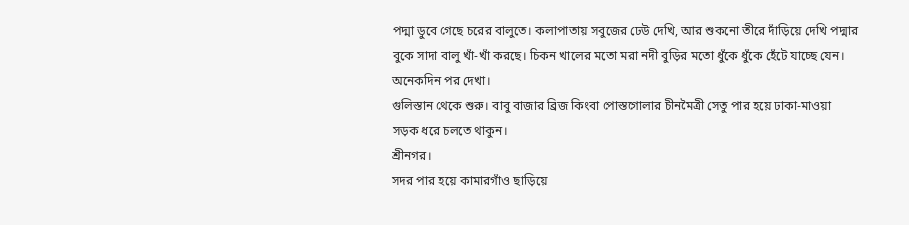পদ্মা ডুবে গেছে চরের বালুতে। কলাপাতায় সবুজের ঢেউ দেখি, আর শুকনো তীরে দাঁড়িয়ে দেখি পদ্মার বুকে সাদা বালু খাঁ-খাঁ করছে। চিকন খালের মতো মরা নদী বুড়ির মতো ধুঁকে ধুঁকে হেঁটে যাচ্ছে যেন।
অনেকদিন পর দেখা।
গুলিস্তান থেকে শুরু। বাবু বাজার ব্রিজ কিংবা পোস্তগোলার চীনমৈত্রী সেতু পার হয়ে ঢাকা-মাওয়া সড়ক ধরে চলতে থাকুন।
শ্রীনগর।
সদর পার হয়ে কামারগাঁও ছাড়িয়ে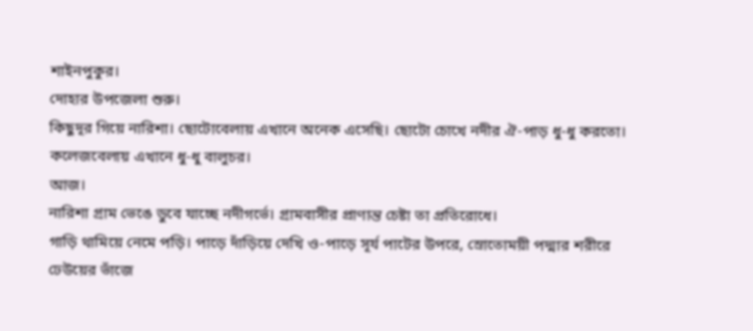শাইনপুকুর।
দোহার উপজেলা শুরু।
কিছুদূর গিয়ে নারিশা। ছোটোবেলায় এখানে অনেক এসেছি। ছোটো চোখে নদীর ঐ-পাড় ধু-ধু করতো। কলেজবেলায় এখানে ধু-ধু বালুচর।
আজ।
নারিশা গ্রাম ভেঙে ডুবে যাচ্ছে নদীগর্ভে। গ্রামবাসীর প্রাণান্ত চেষ্টা তা প্রতিরোধে।
গাড়ি থামিয়ে নেমে পড়ি। পাড়ে দাঁড়িয়ে দেখি ও-পাড়ে সূর্য পাটের উপরে, স্রোতোময়ী পদ্মার শরীরে ঢেউয়ের ভাঁজে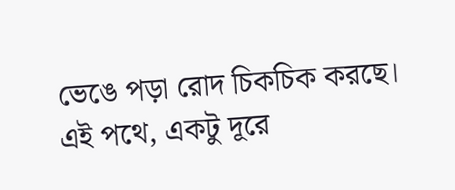ভেঙে পড়া রোদ চিকচিক করছে।
এই পথে, একটু দূরে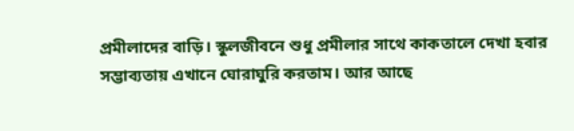প্রমীলাদের বাড়ি। স্কুলজীবনে শুধু প্রমীলার সাথে কাকতালে দেখা হবার সম্ভাব্যতায় এখানে ঘোরাঘুরি করতাম। আর আছে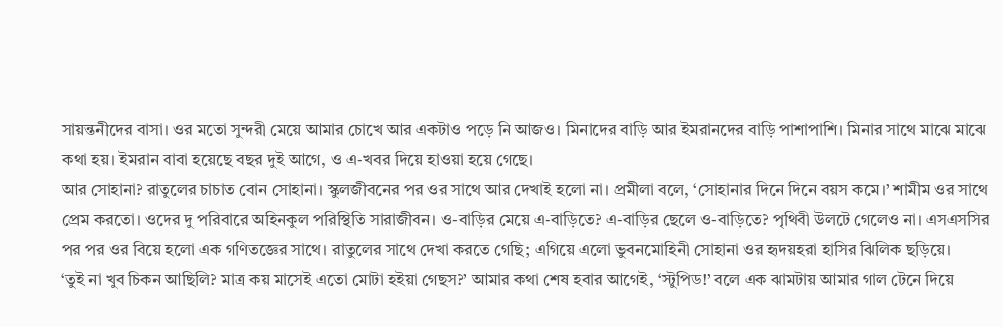সায়ন্তনীদের বাসা। ওর মতো সুন্দরী মেয়ে আমার চোখে আর একটাও পড়ে নি আজও। মিনাদের বাড়ি আর ইমরানদের বাড়ি পাশাপাশি। মিনার সাথে মাঝে মাঝে কথা হয়। ইমরান বাবা হয়েছে বছর দুই আগে, ও এ-খবর দিয়ে হাওয়া হয়ে গেছে।
আর সোহানা? রাতুলের চাচাত বোন সোহানা। স্কুলজীবনের পর ওর সাথে আর দেখাই হলো না। প্রমীলা বলে, ‘সোহানার দিনে দিনে বয়স কমে।’ শামীম ওর সাথে প্রেম করতো। ওদের দু পরিবারে অহিনকুল পরিস্থিতি সারাজীবন। ও-বাড়ির মেয়ে এ-বাড়িতে? এ-বাড়ির ছেলে ও-বাড়িতে? পৃথিবী উলটে গেলেও না। এসএসসির পর পর ওর বিয়ে হলো এক গণিতজ্ঞের সাথে। রাতুলের সাথে দেখা করতে গেছি; এগিয়ে এলো ভুবনমোহিনী সোহানা ওর হৃদয়হরা হাসির ঝিলিক ছড়িয়ে।
‘তুই না খুব চিকন আছিলি? মাত্র কয় মাসেই এতো মোটা হইয়া গেছস?’ আমার কথা শেষ হবার আগেই, ‘স্টুপিড!’ বলে এক ঝামটায় আমার গাল টেনে দিয়ে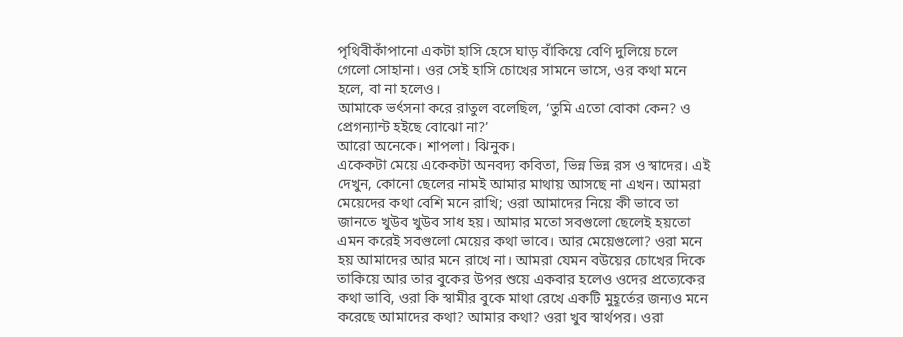পৃথিবীকাঁপানো একটা হাসি হেসে ঘাড় বাঁকিয়ে বেণি দুলিয়ে চলে গেলো সোহানা। ওর সেই হাসি চোখের সামনে ভাসে, ওর কথা মনে হলে, বা না হলেও।
আমাকে ভর্ৎসনা করে রাতুল বলেছিল, ‘তুমি এতো বোকা কেন? ও প্রেগন্যান্ট হইছে বোঝো না?’
আরো অনেকে। শাপলা। ঝিনুক।
একেকটা মেয়ে একেকটা অনবদ্য কবিতা, ভিন্ন ভিন্ন রস ও স্বাদের। এই দেখুন, কোনো ছেলের নামই আমার মাথায় আসছে না এখন। আমরা মেয়েদের কথা বেশি মনে রাখি; ওরা আমাদের নিয়ে কী ভাবে তা জানতে খুউব খুউব সাধ হয়। আমার মতো সবগুলো ছেলেই হয়তো এমন করেই সবগুলো মেয়ের কথা ভাবে। আর মেয়েগুলো? ওরা মনে হয় আমাদের আর মনে রাখে না। আমরা যেমন বউয়ের চোখের দিকে তাকিয়ে আর তার বুকের উপর শুয়ে একবার হলেও ওদের প্রত্যেকের কথা ভাবি, ওরা কি স্বামীর বুকে মাথা রেখে একটি মুহূর্তের জন্যও মনে করেছে আমাদের কথা? আমার কথা? ওরা খুব স্বার্থপর। ওরা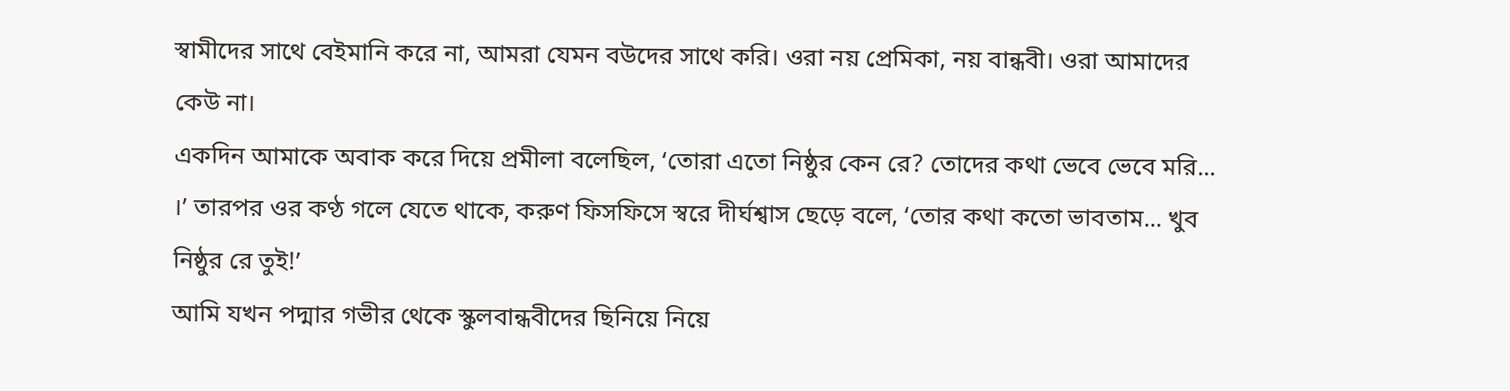স্বামীদের সাথে বেইমানি করে না, আমরা যেমন বউদের সাথে করি। ওরা নয় প্রেমিকা, নয় বান্ধবী। ওরা আমাদের কেউ না।
একদিন আমাকে অবাক করে দিয়ে প্রমীলা বলেছিল, ‘তোরা এতো নিষ্ঠুর কেন রে? তোদের কথা ভেবে ভেবে মরি... ।’ তারপর ওর কণ্ঠ গলে যেতে থাকে, করুণ ফিসফিসে স্বরে দীর্ঘশ্বাস ছেড়ে বলে, ‘তোর কথা কতো ভাবতাম... খুব নিষ্ঠুর রে তুই!’
আমি যখন পদ্মার গভীর থেকে স্কুলবান্ধবীদের ছিনিয়ে নিয়ে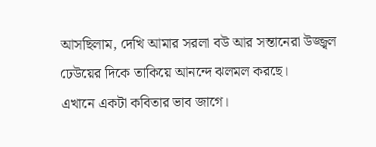আসছিলাম, দেখি আমার সরলা বউ আর সন্তানেরা উজ্জ্বল ঢেউয়ের দিকে তাকিয়ে আনন্দে ঝলমল করছে।
এখানে একটা কবিতার ভাব জাগে।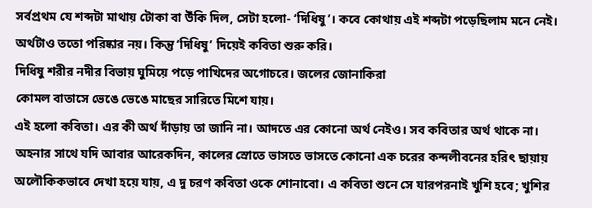সর্বপ্রথম যে শব্দটা মাথায় টোকা বা উঁকি দিল, সেটা হলো- ‘দিধিষু’। কবে কোথায় এই শব্দটা পড়েছিলাম মনে নেই। অর্থটাও ততো পরিষ্কার নয়। কিন্তু ‘দিধিষু’ দিয়েই কবিতা শুরু করি।
দিধিষু শরীর নদীর বিভায় ঘুমিয়ে পড়ে পাখিদের অগোচরে। জলের জোনাকিরা
কোমল বাতাসে ভেঙে ভেঙে মাছের সারিতে মিশে যায়।
এই হলো কবিতা। এর কী অর্থ দাঁড়ায় তা জানি না। আদতে এর কোনো অর্থ নেইও। সব কবিতার অর্থ থাকে না।
অহনার সাথে যদি আবার আরেকদিন, কালের স্রোতে ভাসতে ভাসতে কোনো এক চরের কন্দলীবনের হরিৎ ছায়ায় অলৌকিকভাবে দেখা হয়ে যায়, এ দু চরণ কবিতা ওকে শোনাবো। এ কবিতা শুনে সে যারপরনাই খুশি হবে; খুশির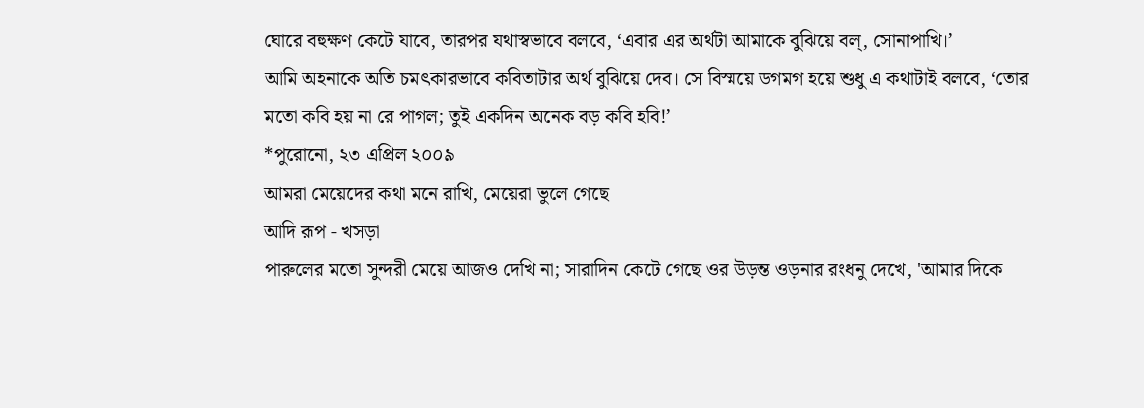ঘোরে বহুক্ষণ কেটে যাবে, তারপর যথাস্বভাবে বলবে, ‘এবার এর অর্থটা আমাকে বুঝিয়ে বল্, সোনাপাখি।’
আমি অহনাকে অতি চমৎকারভাবে কবিতাটার অর্থ বুঝিয়ে দেব। সে বিস্ময়ে ডগমগ হয়ে শুধু এ কথাটাই বলবে, ‘তোর মতো কবি হয় না রে পাগল; তুই একদিন অনেক বড় কবি হবি!’
*পুরোনো, ২৩ এপ্রিল ২০০৯
আমরা মেয়েদের কথা মনে রাখি, মেয়েরা ভুলে গেছে
আদি রূপ - খসড়া
পারুলের মতো সুন্দরী মেয়ে আজও দেখি না; সারাদিন কেটে গেছে ওর উড়ন্ত ওড়নার রংধনু দেখে, 'আমার দিকে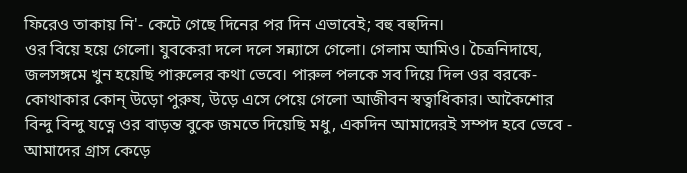ফিরেও তাকায় নি'- কেটে গেছে দিনের পর দিন এভাবেই; বহু বহুদিন।
ওর বিয়ে হয়ে গেলো। যুবকেরা দলে দলে সন্ন্যাসে গেলো। গেলাম আমিও। চৈত্রনিদাঘে, জলসঙ্গমে খুন হয়েছি পারুলের কথা ভেবে। পারুল পলকে সব দিয়ে দিল ওর বরকে- কোথাকার কোন্ উড়ো পুরুষ, উড়ে এসে পেয়ে গেলো আজীবন স্বত্বাধিকার। আকৈশোর বিন্দু বিন্দু যত্নে ওর বাড়ন্ত বুকে জমতে দিয়েছি মধু, একদিন আমাদেরই সম্পদ হবে ভেবে - আমাদের গ্রাস কেড়ে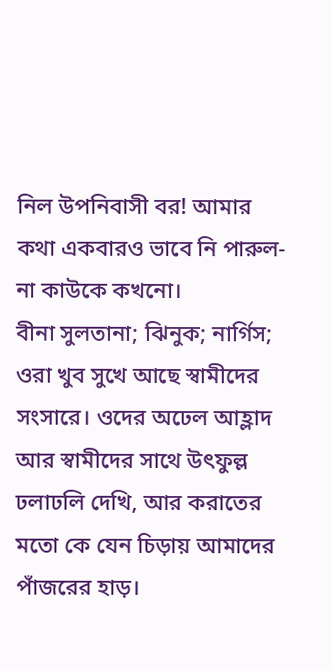নিল উপনিবাসী বর! আমার কথা একবারও ভাবে নি পারুল- না কাউকে কখনো।
বীনা সুলতানা; ঝিনুক; নার্গিস; ওরা খুব সুখে আছে স্বামীদের সংসারে। ওদের অঢেল আহ্লাদ আর স্বামীদের সাথে উৎফুল্ল ঢলাঢলি দেখি, আর করাতের মতো কে যেন চিড়ায় আমাদের পাঁজরের হাড়।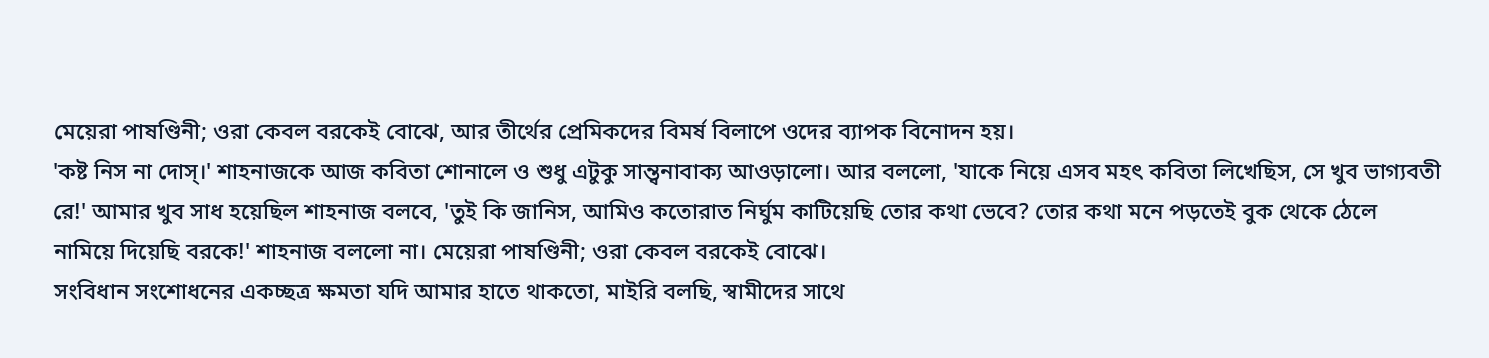মেয়েরা পাষণ্ডিনী; ওরা কেবল বরকেই বোঝে, আর তীর্থের প্রেমিকদের বিমর্ষ বিলাপে ওদের ব্যাপক বিনোদন হয়।
'কষ্ট নিস না দোস্।' শাহনাজকে আজ কবিতা শোনালে ও শুধু এটুকু সান্ত্বনাবাক্য আওড়ালো। আর বললো, 'যাকে নিয়ে এসব মহৎ কবিতা লিখেছিস, সে খুব ভাগ্যবতী রে!' আমার খুব সাধ হয়েছিল শাহনাজ বলবে, 'তুই কি জানিস, আমিও কতোরাত নির্ঘুম কাটিয়েছি তোর কথা ভেবে? তোর কথা মনে পড়তেই বুক থেকে ঠেলে নামিয়ে দিয়েছি বরকে!' শাহনাজ বললো না। মেয়েরা পাষণ্ডিনী; ওরা কেবল বরকেই বোঝে।
সংবিধান সংশোধনের একচ্ছত্র ক্ষমতা যদি আমার হাতে থাকতো, মাইরি বলছি, স্বামীদের সাথে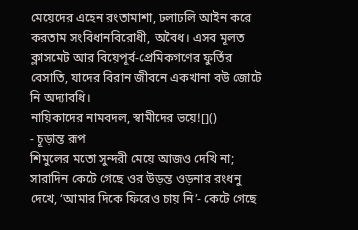মেয়েদের এহেন রংতামাশা, ঢলাঢলি আইন করে করতাম সংবিধানবিরোধী, অবৈধ। এসব মূলত ক্লাসমেট আর বিয়েপূর্ব-প্রেমিকগণের ফুর্তির বেসাতি, যাদের বিরান জীবনে একখানা বউ জোটে নি অদ্যাবধি।
নায়িকাদের নামবদল, স্বামীদের ভয়ে![]()
- চূড়ান্ত রূপ
শিমুলের মতো সুন্দরী মেয়ে আজও দেখি না; সারাদিন কেটে গেছে ওর উড়ন্ত ওড়নার রংধনু দেখে, ‘আমার দিকে ফিরেও চায় নি’- কেটে গেছে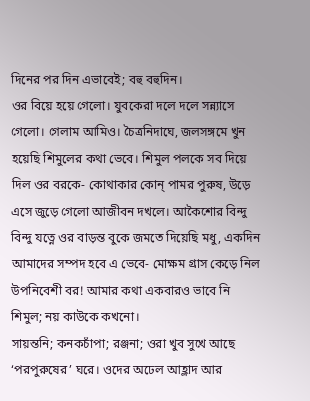দিনের পর দিন এভাবেই; বহু বহুদিন।
ওর বিয়ে হয়ে গেলো। যুবকেরা দলে দলে সন্ন্যাসে গেলো। গেলাম আমিও। চৈত্রনিদাঘে, জলসঙ্গমে খুন হয়েছি শিমুলের কথা ভেবে। শিমুল পলকে সব দিয়ে দিল ওর বরকে- কোথাকার কোন্ পামর পুরুষ, উড়ে এসে জুড়ে গেলো আজীবন দখলে। আকৈশোর বিন্দু বিন্দু যত্নে ওর বাড়ন্ত বুকে জমতে দিয়েছি মধু, একদিন আমাদের সম্পদ হবে এ ভেবে- মোক্ষম গ্রাস কেড়ে নিল উপনিবেশী বর! আমার কথা একবারও ভাবে নি শিমুল; নয় কাউকে কখনো।
সায়ন্তনি; কনকচাঁপা; রঞ্জনা; ওরা খুব সুখে আছে ‘পরপুরুষের’ ঘরে। ওদের অঢেল আহ্লাদ আর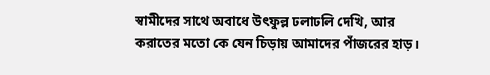স্বামীদের সাথে অবাধে উৎফুল্ল ঢলাঢলি দেখি, আর করাতের মতো কে যেন চিড়ায় আমাদের পাঁজরের হাড়।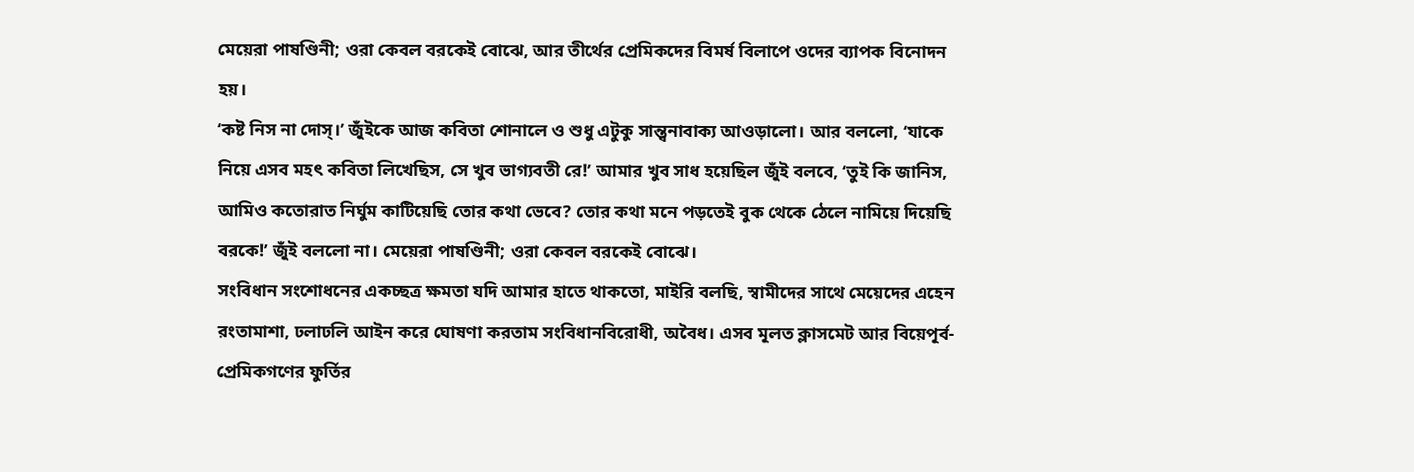মেয়েরা পাষণ্ডিনী; ওরা কেবল বরকেই বোঝে, আর তীর্থের প্রেমিকদের বিমর্ষ বিলাপে ওদের ব্যাপক বিনোদন হয়।
‘কষ্ট নিস না দোস্।’ জুঁইকে আজ কবিতা শোনালে ও শুধু এটুকু সান্ত্বনাবাক্য আওড়ালো। আর বললো, ‘যাকে নিয়ে এসব মহৎ কবিতা লিখেছিস, সে খুব ভাগ্যবতী রে!’ আমার খুব সাধ হয়েছিল জুঁই বলবে, ‘তুই কি জানিস, আমিও কতোরাত নির্ঘুম কাটিয়েছি তোর কথা ভেবে? তোর কথা মনে পড়তেই বুক থেকে ঠেলে নামিয়ে দিয়েছি বরকে!’ জুঁই বললো না। মেয়েরা পাষণ্ডিনী; ওরা কেবল বরকেই বোঝে।
সংবিধান সংশোধনের একচ্ছত্র ক্ষমতা যদি আমার হাতে থাকতো, মাইরি বলছি, স্বামীদের সাথে মেয়েদের এহেন রংতামাশা, ঢলাঢলি আইন করে ঘোষণা করতাম সংবিধানবিরোধী, অবৈধ। এসব মূলত ক্লাসমেট আর বিয়েপূর্ব-প্রেমিকগণের ফুর্তির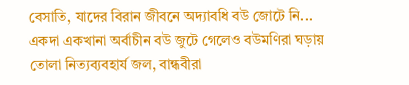বেসাতি, যাদের বিরান জীবনে অদ্যাবধি বউ জোটে নি... একদা একখানা অর্বাচীন বউ জুটে গেলেও বউমণিরা ঘড়ায় তোলা নিত্যব্যবহার্য জল, বান্ধবীরা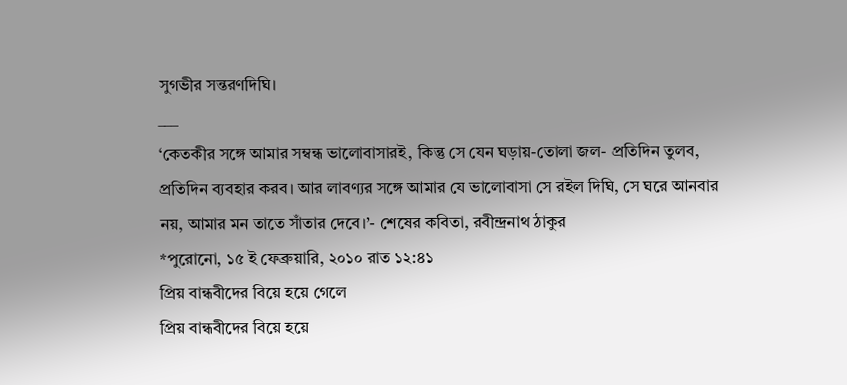সুগভীর সন্তরণদিঘি।
___
‘কেতকীর সঙ্গে আমার সম্বন্ধ ভালোবাসারই, কিন্তু সে যেন ঘড়ায়-তোলা জল- প্রতিদিন তুলব, প্রতিদিন ব্যবহার করব। আর লাবণ্যর সঙ্গে আমার যে ভালোবাসা সে রইল দিঘি, সে ঘরে আনবার নয়, আমার মন তাতে সাঁতার দেবে।’- শেষের কবিতা, রবীন্দ্রনাথ ঠাকুর
*পুরোনো, ১৫ ই ফেব্রুয়ারি, ২০১০ রাত ১২:৪১
প্রিয় বান্ধবীদের বিয়ে হয়ে গেলে
প্রিয় বান্ধবীদের বিয়ে হয়ে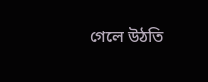গেলে উঠতি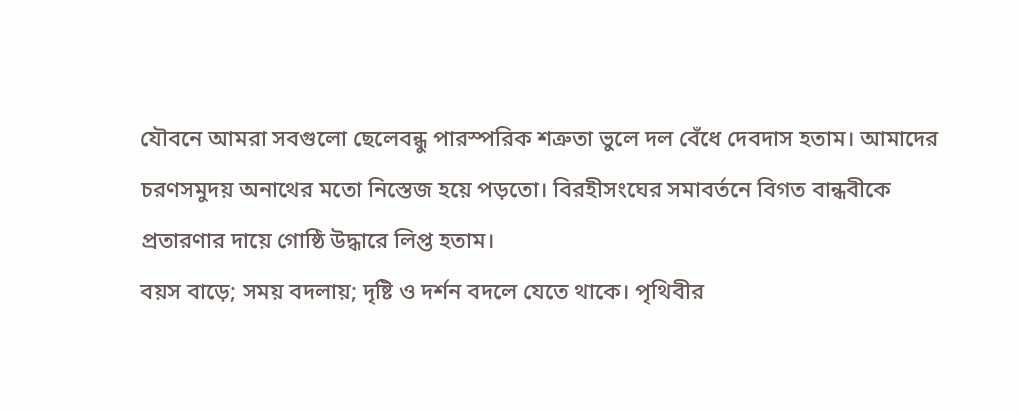যৌবনে আমরা সবগুলো ছেলেবন্ধু পারস্পরিক শত্রুতা ভুলে দল বেঁধে দেবদাস হতাম। আমাদের চরণসমুদয় অনাথের মতো নিস্তেজ হয়ে পড়তো। বিরহীসংঘের সমাবর্তনে বিগত বান্ধবীকে প্রতারণার দায়ে গোষ্ঠি উদ্ধারে লিপ্ত হতাম।
বয়স বাড়ে; সময় বদলায়; দৃষ্টি ও দর্শন বদলে যেতে থাকে। পৃথিবীর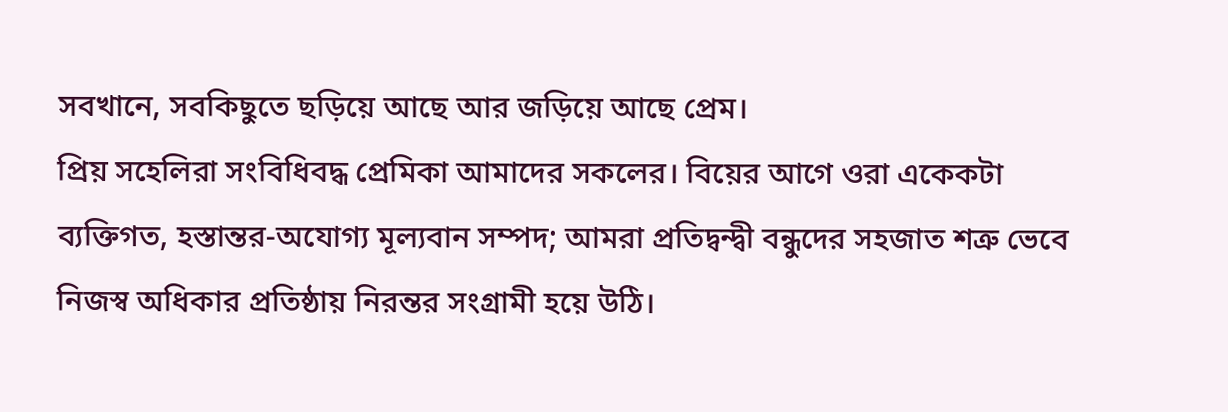সবখানে, সবকিছুতে ছড়িয়ে আছে আর জড়িয়ে আছে প্রেম।
প্রিয় সহেলিরা সংবিধিবদ্ধ প্রেমিকা আমাদের সকলের। বিয়ের আগে ওরা একেকটা ব্যক্তিগত, হস্তান্তর-অযোগ্য মূল্যবান সম্পদ; আমরা প্রতিদ্বন্দ্বী বন্ধুদের সহজাত শত্রু ভেবে নিজস্ব অধিকার প্রতিষ্ঠায় নিরন্তর সংগ্রামী হয়ে উঠি।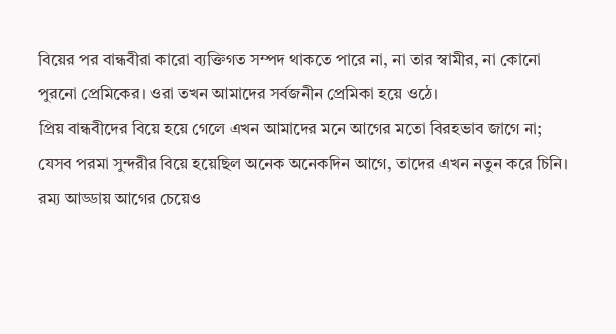বিয়ের পর বান্ধবীরা কারো ব্যক্তিগত সম্পদ থাকতে পারে না, না তার স্বামীর, না কোনো পুরনো প্রেমিকের। ওরা তখন আমাদের সর্বজনীন প্রেমিকা হয়ে ওঠে।
প্রিয় বান্ধবীদের বিয়ে হয়ে গেলে এখন আমাদের মনে আগের মতো বিরহভাব জাগে না; যেসব পরমা সুন্দরীর বিয়ে হয়েছিল অনেক অনেকদিন আগে, তাদের এখন নতুন করে চিনি। রম্য আড্ডায় আগের চেয়েও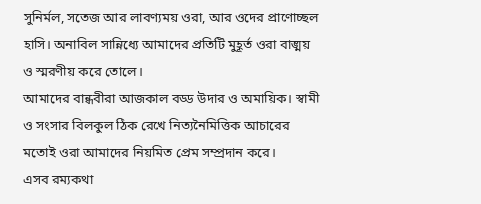সুনির্মল, সতেজ আর লাবণ্যময় ওরা, আর ওদের প্রাণোচ্ছল হাসি। অনাবিল সান্নিধ্যে আমাদের প্রতিটি মুহূর্ত ওরা বাঙ্ময় ও স্মরণীয় করে তোলে।
আমাদের বান্ধবীরা আজকাল বড্ড উদার ও অমায়িক। স্বামী ও সংসার বিলকুল ঠিক রেখে নিত্যনৈমিত্তিক আচারের মতোই ওরা আমাদের নিয়মিত প্রেম সম্প্রদান করে।
এসব রম্যকথা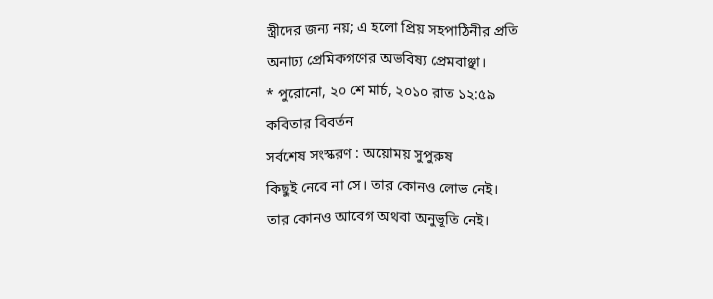স্ত্রীদের জন্য নয়; এ হলো প্রিয় সহপাঠিনীর প্রতি অনাঢ্য প্রেমিকগণের অভবিষ্য প্রেমবাঞ্ছা।
* পুরোনো, ২০ শে মার্চ, ২০১০ রাত ১২:৫৯
কবিতার বিবর্তন
সর্বশেষ সংস্করণ : অয়োময় সুপুরুষ
কিছুই নেবে না সে। তার কোনও লোভ নেই।
তার কোনও আবেগ অথবা অনুভূতি নেই।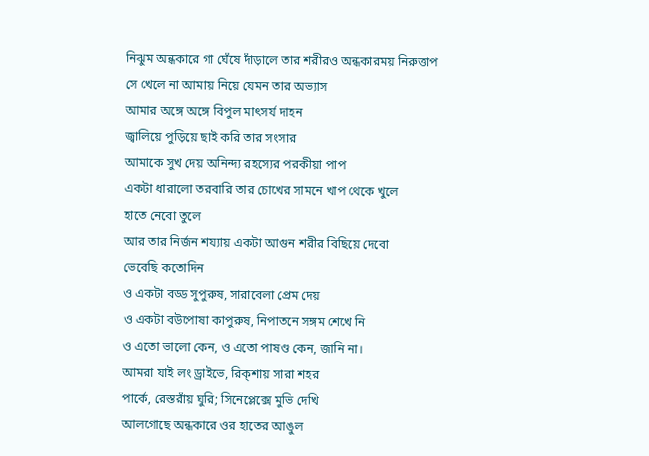নিঝুম অন্ধকারে গা ঘেঁষে দাঁড়ালে তার শরীরও অন্ধকারময় নিরুত্তাপ
সে খেলে না আমায় নিয়ে যেমন তার অভ্যাস
আমার অঙ্গে অঙ্গে বিপুল মাৎসর্য দাহন
জ্বালিয়ে পুড়িয়ে ছাই করি তার সংসার
আমাকে সুখ দেয় অনিন্দ্য রহস্যের পরকীয়া পাপ
একটা ধারালো তরবারি তার চোখের সামনে খাপ থেকে খুলে
হাতে নেবো তুলে
আর তার নির্জন শয্যায় একটা আগুন শরীর বিছিয়ে দেবো
ভেবেছি কতোদিন
ও একটা বড্ড সুপুরুষ, সারাবেলা প্রেম দেয়
ও একটা বউপোষা কাপুরুষ, নিপাতনে সঙ্গম শেখে নি
ও এতো ভালো কেন, ও এতো পাষণ্ড কেন, জানি না।
আমরা যাই লং ড্রাইভে, রিক্শায় সারা শহর
পার্কে, রেস্তরাঁয় ঘুরি; সিনেপ্লেক্সে মুভি দেখি
আলগোছে অন্ধকারে ওর হাতের আঙুল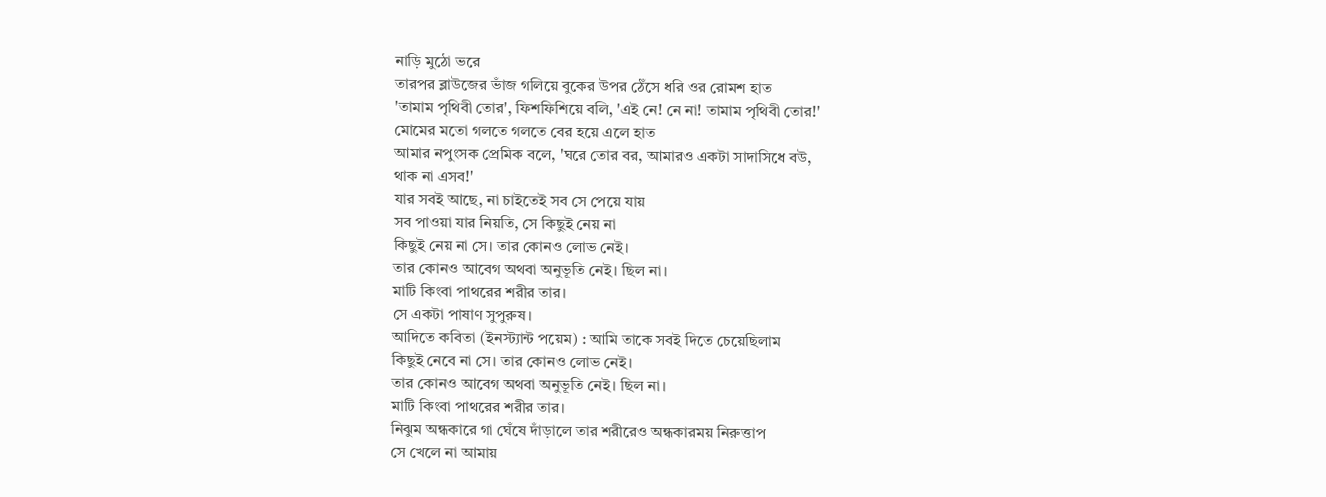নাড়ি মুঠো ভরে
তারপর ব্লাউজের ভাঁজ গলিয়ে বুকের উপর ঠেঁসে ধরি ওর রোমশ হাত
'তামাম পৃথিবী তোর', ফিশফিশিয়ে বলি, 'এই নে! নে না! তামাম পৃথিবী তোর!'
মোমের মতো গলতে গলতে বের হয়ে এলে হাত
আমার নপুংসক প্রেমিক বলে, 'ঘরে তোর বর, আমারও একটা সাদাসিধে বউ,
থাক না এসব!'
যার সবই আছে, না চাইতেই সব সে পেয়ে যায়
সব পাওয়া যার নিয়তি, সে কিছুই নেয় না
কিছুই নেয় না সে। তার কোনও লোভ নেই।
তার কোনও আবেগ অথবা অনুভূতি নেই। ছিল না।
মাটি কিংবা পাথরের শরীর তার।
সে একটা পাষাণ সুপুরুষ।
আদিতে কবিতা (ইনস্ট্যান্ট পয়েম) : আমি তাকে সবই দিতে চেয়েছিলাম
কিছুই নেবে না সে। তার কোনও লোভ নেই।
তার কোনও আবেগ অথবা অনুভূতি নেই। ছিল না।
মাটি কিংবা পাথরের শরীর তার।
নিঝুম অন্ধকারে গা ঘেঁষে দাঁড়ালে তার শরীরেও অন্ধকারময় নিরুত্তাপ
সে খেলে না আমায়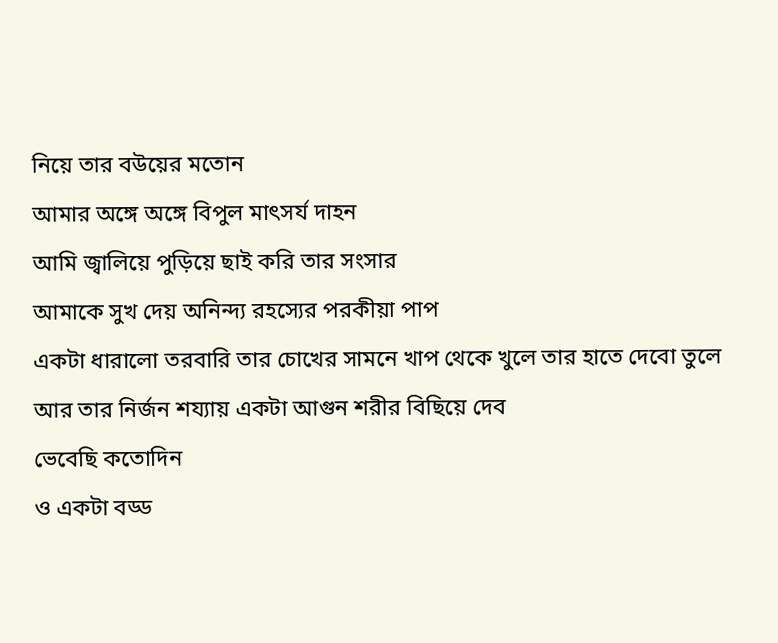নিয়ে তার বউয়ের মতোন
আমার অঙ্গে অঙ্গে বিপুল মাৎসর্য দাহন
আমি জ্বালিয়ে পুড়িয়ে ছাই করি তার সংসার
আমাকে সুখ দেয় অনিন্দ্য রহস্যের পরকীয়া পাপ
একটা ধারালো তরবারি তার চোখের সামনে খাপ থেকে খুলে তার হাতে দেবো তুলে
আর তার নির্জন শয্যায় একটা আগুন শরীর বিছিয়ে দেব
ভেবেছি কতোদিন
ও একটা বড্ড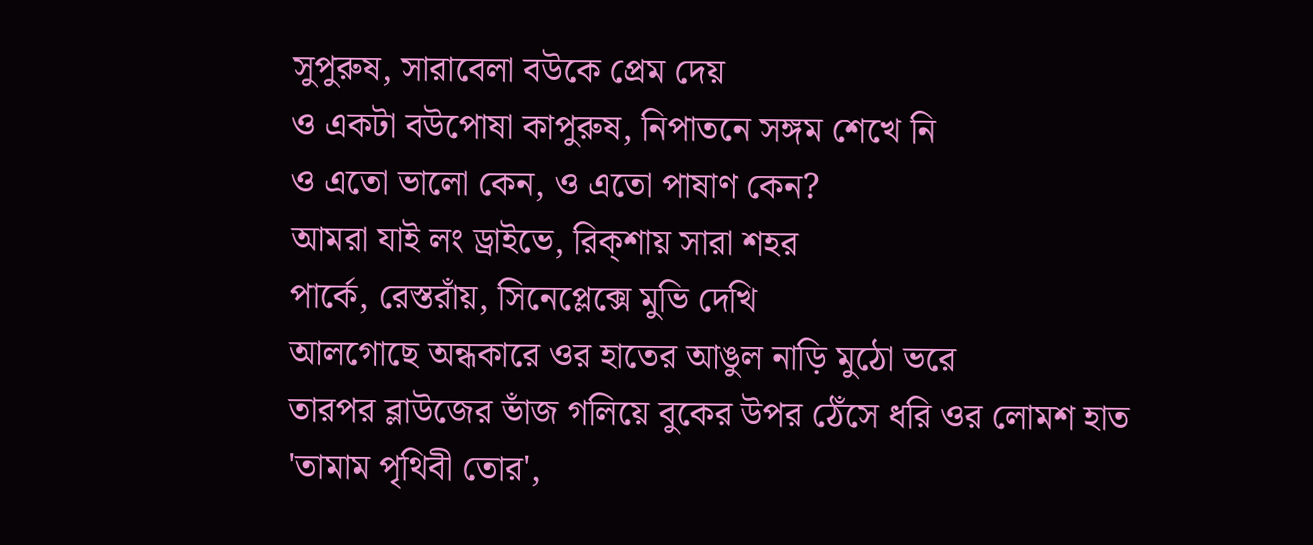সুপুরুষ, সারাবেলা বউকে প্রেম দেয়
ও একটা বউপোষা কাপুরুষ, নিপাতনে সঙ্গম শেখে নি
ও এতো ভালো কেন, ও এতো পাষাণ কেন?
আমরা যাই লং ড্রাইভে, রিক্শায় সারা শহর
পার্কে, রেস্তরাঁয়, সিনেপ্লেক্সে মুভি দেখি
আলগোছে অন্ধকারে ওর হাতের আঙুল নাড়ি মুঠো ভরে
তারপর ব্লাউজের ভাঁজ গলিয়ে বুকের উপর ঠেঁসে ধরি ওর লোমশ হাত
'তামাম পৃথিবী তোর',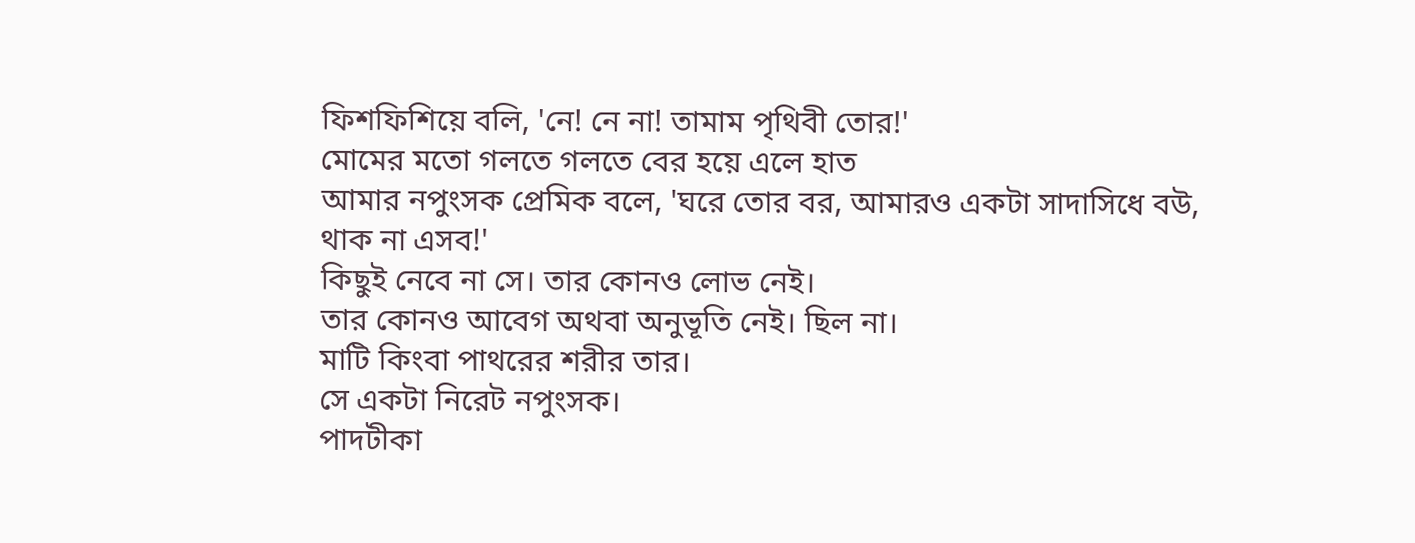ফিশফিশিয়ে বলি, 'নে! নে না! তামাম পৃথিবী তোর!'
মোমের মতো গলতে গলতে বের হয়ে এলে হাত
আমার নপুংসক প্রেমিক বলে, 'ঘরে তোর বর, আমারও একটা সাদাসিধে বউ,
থাক না এসব!'
কিছুই নেবে না সে। তার কোনও লোভ নেই।
তার কোনও আবেগ অথবা অনুভূতি নেই। ছিল না।
মাটি কিংবা পাথরের শরীর তার।
সে একটা নিরেট নপুংসক।
পাদটীকা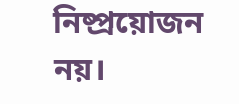নিষ্প্রয়োজন নয়।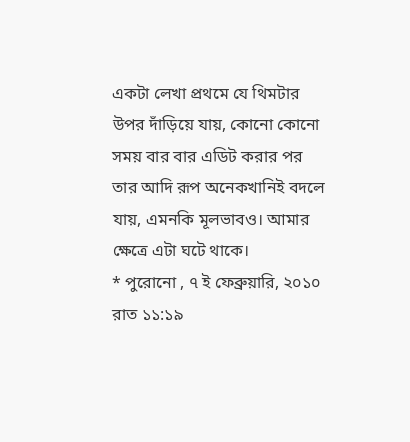একটা লেখা প্রথমে যে থিমটার উপর দাঁড়িয়ে যায়, কোনো কোনো সময় বার বার এডিট করার পর তার আদি রূপ অনেকখানিই বদলে যায়, এমনকি মূলভাবও। আমার ক্ষেত্রে এটা ঘটে থাকে।
* পুরোনো , ৭ ই ফেব্রুয়ারি, ২০১০ রাত ১১:১৯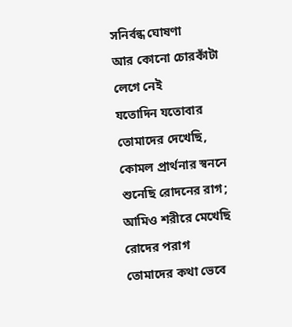সনির্বন্ধ ঘোষণা
আর কোনো চোরকাঁটা লেগে নেই
যতোদিন যতোবার তোমাদের দেখেছি, কোমল প্রার্থনার স্বননে
শুনেছি রোদনের রাগ; আমিও শরীরে মেখেছি রোদের পরাগ
তোমাদের কথা ভেবে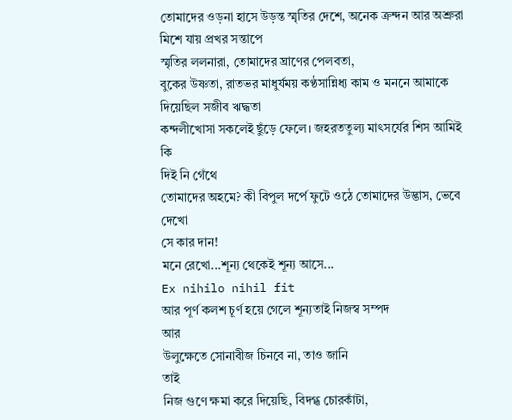তোমাদের ওড়না হাসে উড়ন্ত স্মৃতির দেশে, অনেক ক্রন্দন আর অশ্রুরা
মিশে যায় প্রখর সন্তাপে
স্মৃতির ললনারা, তোমাদের ঘ্রাণের পেলবতা,
বুকের উষ্ণতা, রাতভর মাধুর্যময় কণ্ঠসান্নিধ্য কাম ও মননে আমাকে
দিয়েছিল সজীব ঋদ্ধতা
কন্দলীখোসা সকলেই ছুঁড়ে ফেলে। জহরততুল্য মাৎসর্যের শিস আমিই কি
দিই নি গেঁথে
তোমাদের অহমে? কী বিপুল দর্পে ফুটে ওঠে তোমাদের উদ্ভাস, ভেবে দেখো
সে কার দান!
মনে রেখো...শূন্য থেকেই শূন্য আসে...
Ex nihilo nihil fit
আর পূর্ণ কলশ চূর্ণ হয়ে গেলে শূন্যতাই নিজস্ব সম্পদ
আর
উলুক্ষেতে সোনাবীজ চিনবে না, তাও জানি
তাই
নিজ গুণে ক্ষমা করে দিয়েছি, বিদগ্ধ চোরকাঁটা,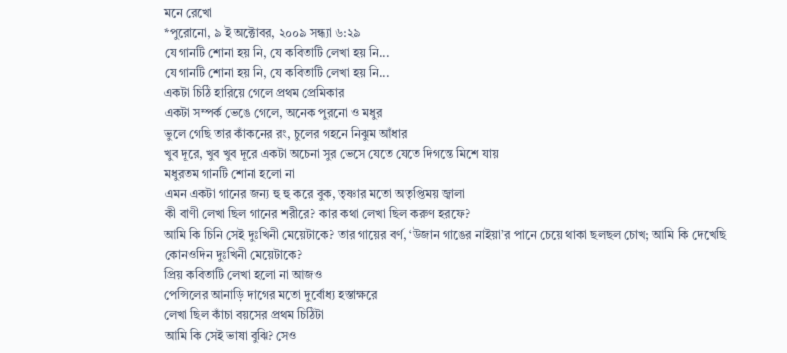মনে রেখো
*পুরোনো, ৯ ই অক্টোবর, ২০০৯ সন্ধ্যা ৬:২৯
যে গানটি শোনা হয় নি, যে কবিতাটি লেখা হয় নি...
যে গানটি শোনা হয় নি, যে কবিতাটি লেখা হয় নি...
একটা চিঠি হারিয়ে গেলে প্রথম প্রেমিকার
একটা সম্পর্ক ভেঙে গেলে, অনেক পুরনো ও মধুর
ভুলে গেছি তার কাঁকনের রং, চুলের গহনে নিঝুম আঁধার
খুব দূরে, খুব খুব দূরে একটা অচেনা সুর ভেসে যেতে যেতে দিগন্তে মিশে যায়
মধুরতম গানটি শোনা হলো না
এমন একটা গানের জন্য হু হু করে বুক, তৃষ্ণার মতো অতৃপ্তিময় জ্বালা
কী বাণী লেখা ছিল গানের শরীরে? কার কথা লেখা ছিল করুণ হরফে?
আমি কি চিনি সেই দুঃখিনী মেয়েটাকে? তার গায়ের বর্ণ, ‘উজান গাঙের নাইয়া’র পানে চেয়ে থাকা ছলছল চোখ; আমি কি দেখেছি কোনওদিন দুঃখিনী মেয়েটাকে?
প্রিয় কবিতাটি লেখা হলো না আজও
পেন্সিলের আনাড়ি দাগের মতো দুর্বোধ্য হস্তাক্ষরে
লেখা ছিল কাঁচা বয়সের প্রথম চিঠিটা
আমি কি সেই ভাষা বুঝি? সেও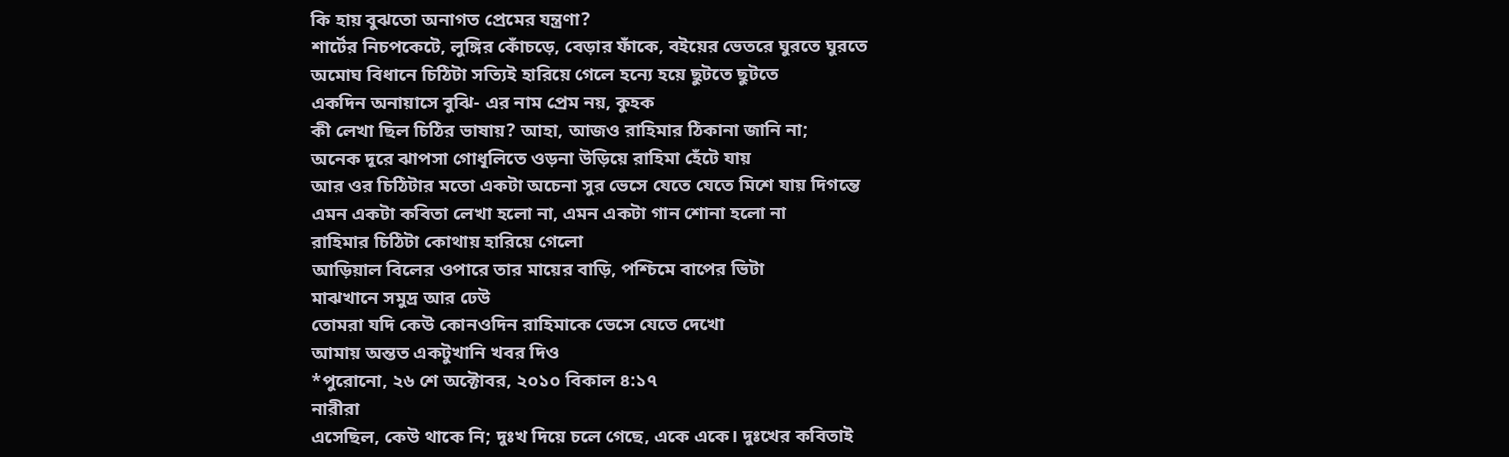কি হায় বুঝতো অনাগত প্রেমের যন্ত্রণা?
শার্টের নিচপকেটে, লুঙ্গির কোঁচড়ে, বেড়ার ফাঁকে, বইয়ের ভেতরে ঘুরতে ঘুরতে
অমোঘ বিধানে চিঠিটা সত্যিই হারিয়ে গেলে হন্যে হয়ে ছুটতে ছুটতে
একদিন অনায়াসে বুঝি- এর নাম প্রেম নয়, কুহক
কী লেখা ছিল চিঠির ভাষায়? আহা, আজও রাহিমার ঠিকানা জানি না;
অনেক দূরে ঝাপসা গোধূলিতে ওড়না উড়িয়ে রাহিমা হেঁটে যায়
আর ওর চিঠিটার মতো একটা অচেনা সুর ভেসে যেতে যেতে মিশে যায় দিগন্তে
এমন একটা কবিতা লেখা হলো না, এমন একটা গান শোনা হলো না
রাহিমার চিঠিটা কোথায় হারিয়ে গেলো
আড়িয়াল বিলের ওপারে তার মায়ের বাড়ি, পশ্চিমে বাপের ভিটা
মাঝখানে সমুদ্র আর ঢেউ
তোমরা যদি কেউ কোনওদিন রাহিমাকে ভেসে যেতে দেখো
আমায় অন্তত একটুখানি খবর দিও
*পুরোনো, ২৬ শে অক্টোবর, ২০১০ বিকাল ৪:১৭
নারীরা
এসেছিল, কেউ থাকে নি; দুঃখ দিয়ে চলে গেছে, একে একে। দুঃখের কবিতাই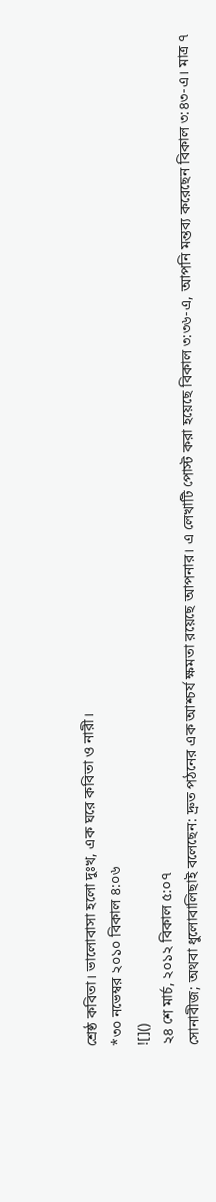শ্রেষ্ঠ কবিতা। ভালোবাসা হলো দুঃখ, এক ঘরে কবিতা ও নারী।
*৩০ নভেম্বর ২০১০ বিকাল ৪:০৬
![]()
২৪ শে মার্চ, ২০১২ বিকাল ৫:০৭
সোনাবীজ; অথবা ধুলোবালিছাই বলেছেন: দ্রুত পঠনের এক আশ্চর্য ক্ষমতা রয়েছে আপনার। এ লেখাটি পোস্ট করা হয়েছে বিকাল ৩:৩৬-এ, আপনি মন্তব্য করেছেন বিকাল ৩:৪৩-এ। মাত্র ৭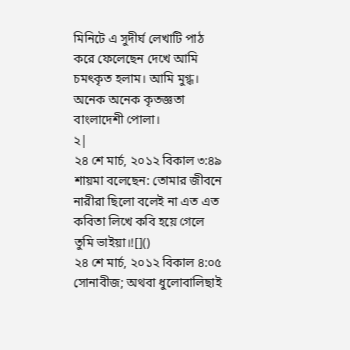মিনিটে এ সুদীর্ঘ লেখাটি পাঠ করে ফেলেছেন দেখে আমি চমৎকৃত হলাম। আমি মুগ্ধ।
অনেক অনেক কৃতজ্ঞতা বাংলাদেশী পোলা।
২|
২৪ শে মার্চ, ২০১২ বিকাল ৩:৪৯
শায়মা বলেছেন: তোমার জীবনে নারীরা ছিলো বলেই না এত এত কবিতা লিখে কবি হয়ে গেলে তুমি ভাইয়া।![]()
২৪ শে মার্চ, ২০১২ বিকাল ৪:০৫
সোনাবীজ; অথবা ধুলোবালিছাই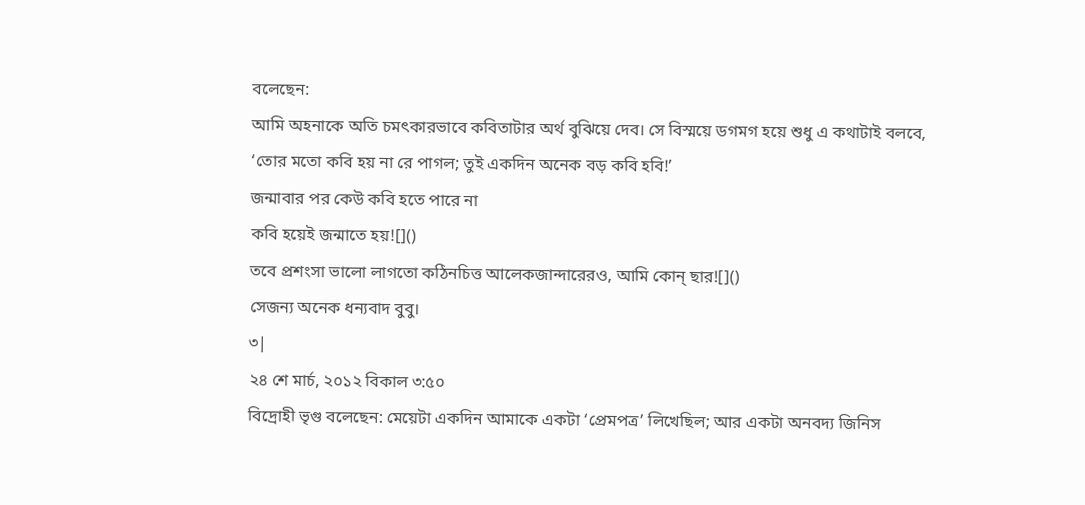বলেছেন:
আমি অহনাকে অতি চমৎকারভাবে কবিতাটার অর্থ বুঝিয়ে দেব। সে বিস্ময়ে ডগমগ হয়ে শুধু এ কথাটাই বলবে, ‘তোর মতো কবি হয় না রে পাগল; তুই একদিন অনেক বড় কবি হবি!’
জন্মাবার পর কেউ কবি হতে পারে না
কবি হয়েই জন্মাতে হয়![]()
তবে প্রশংসা ভালো লাগতো কঠিনচিত্ত আলেকজান্দারেরও, আমি কোন্ ছার![]()
সেজন্য অনেক ধন্যবাদ বুবু।
৩|
২৪ শে মার্চ, ২০১২ বিকাল ৩:৫০
বিদ্রোহী ভৃগু বলেছেন: মেয়েটা একদিন আমাকে একটা ‘প্রেমপত্র’ লিখেছিল; আর একটা অনবদ্য জিনিস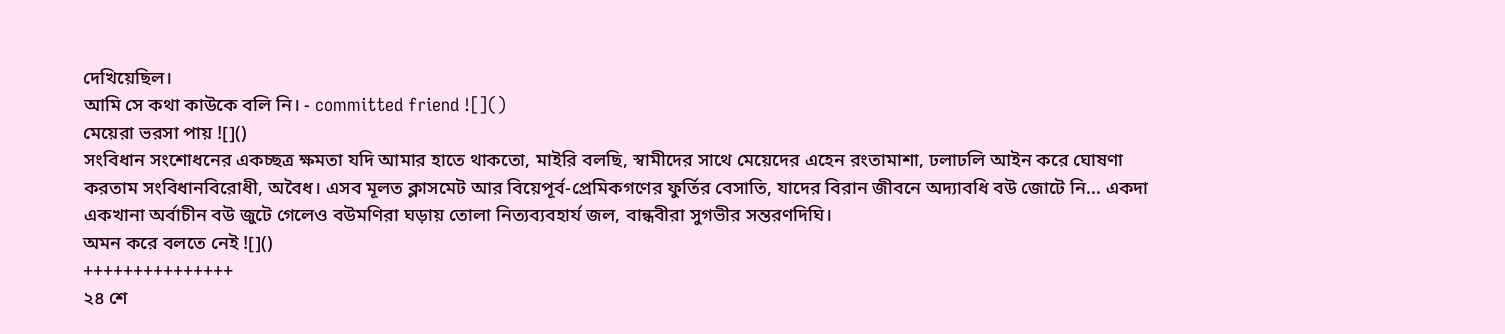দেখিয়েছিল।
আমি সে কথা কাউকে বলি নি। - committed friend ![]()
মেয়েরা ভরসা পায় ![]()
সংবিধান সংশোধনের একচ্ছত্র ক্ষমতা যদি আমার হাতে থাকতো, মাইরি বলছি, স্বামীদের সাথে মেয়েদের এহেন রংতামাশা, ঢলাঢলি আইন করে ঘোষণা করতাম সংবিধানবিরোধী, অবৈধ। এসব মূলত ক্লাসমেট আর বিয়েপূর্ব-প্রেমিকগণের ফুর্তির বেসাতি, যাদের বিরান জীবনে অদ্যাবধি বউ জোটে নি... একদা একখানা অর্বাচীন বউ জুটে গেলেও বউমণিরা ঘড়ায় তোলা নিত্যব্যবহার্য জল, বান্ধবীরা সুগভীর সন্তরণদিঘি।
অমন করে বলতে নেই ![]()
+++++++++++++++
২৪ শে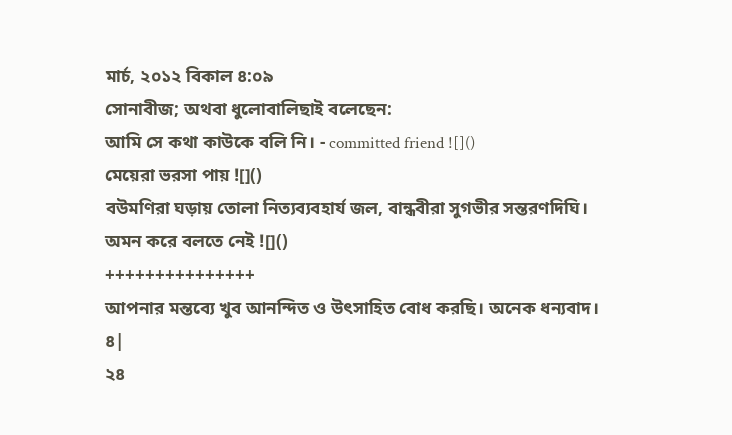মার্চ, ২০১২ বিকাল ৪:০৯
সোনাবীজ; অথবা ধুলোবালিছাই বলেছেন:
আমি সে কথা কাউকে বলি নি। - committed friend ![]()
মেয়েরা ভরসা পায় ![]()
বউমণিরা ঘড়ায় তোলা নিত্যব্যবহার্য জল, বান্ধবীরা সুগভীর সন্তরণদিঘি।
অমন করে বলতে নেই ![]()
+++++++++++++++
আপনার মন্তব্যে খুব আনন্দিত ও উৎসাহিত বোধ করছি। অনেক ধন্যবাদ।
৪|
২৪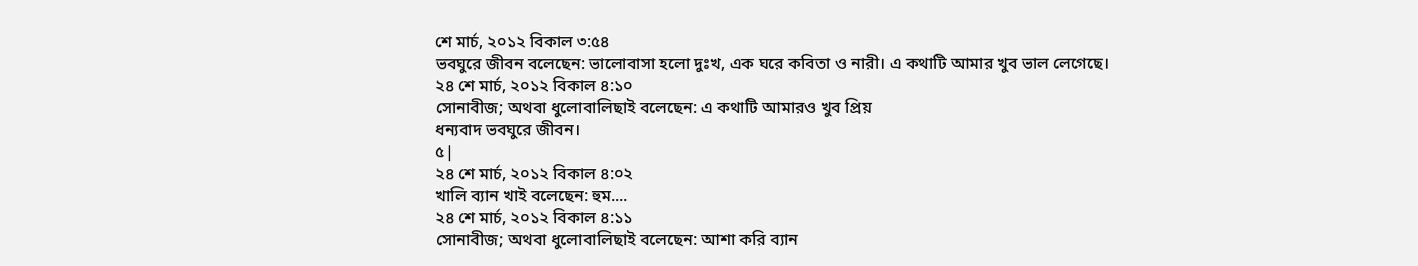শে মার্চ, ২০১২ বিকাল ৩:৫৪
ভবঘুরে জীবন বলেছেন: ভালোবাসা হলো দুঃখ, এক ঘরে কবিতা ও নারী। এ কথাটি আমার খুব ভাল লেগেছে।
২৪ শে মার্চ, ২০১২ বিকাল ৪:১০
সোনাবীজ; অথবা ধুলোবালিছাই বলেছেন: এ কথাটি আমারও খুব প্রিয়
ধন্যবাদ ভবঘুরে জীবন।
৫|
২৪ শে মার্চ, ২০১২ বিকাল ৪:০২
খালি ব্যান খাই বলেছেন: হুম....
২৪ শে মার্চ, ২০১২ বিকাল ৪:১১
সোনাবীজ; অথবা ধুলোবালিছাই বলেছেন: আশা করি ব্যান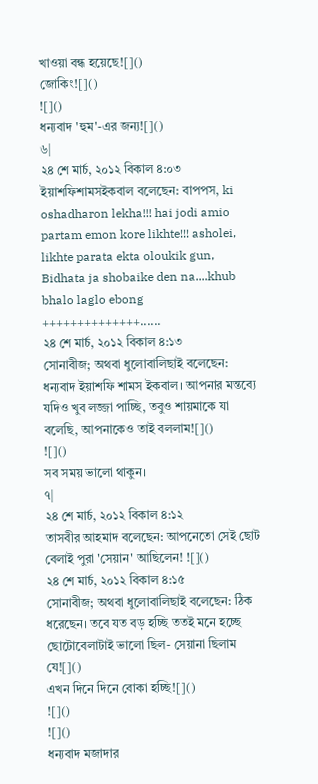খাওয়া বন্ধ হয়েছে![]()
জোকিং![]()
![]()
ধন্যবাদ 'হুম'-এর জন্য![]()
৬|
২৪ শে মার্চ, ২০১২ বিকাল ৪:০৩
ইয়াশফিশামসইকবাল বলেছেন: বাপপস, ki oshadharon lekha!!! hai jodi amio partam emon kore likhte!!! asholei, likhte parata ekta oloukik gun, Bidhata ja shobaike den na....khub bhalo laglo ebong ++++++++++++++......
২৪ শে মার্চ, ২০১২ বিকাল ৪:১৩
সোনাবীজ; অথবা ধুলোবালিছাই বলেছেন: ধন্যবাদ ইয়াশফি শামস ইকবাল। আপনার মন্তব্যে যদিও খুব লজ্জা পাচ্ছি, তবুও শায়মাকে যা বলেছি, আপনাকেও তাই বললাম![]()
![]()
সব সময় ভালো থাকুন।
৭|
২৪ শে মার্চ, ২০১২ বিকাল ৪:১২
তাসবীর আহমাদ বলেছেন: আপনেতো সেই ছোট বেলাই পুরা 'সেয়ান' আছিলেন! ![]()
২৪ শে মার্চ, ২০১২ বিকাল ৪:১৫
সোনাবীজ; অথবা ধুলোবালিছাই বলেছেন: ঠিক ধরেছেন। তবে যত বড় হচ্ছি ততই মনে হচ্ছে ছোটোবেলাটাই ভালো ছিল- সেয়ানা ছিলাম যে![]()
এখন দিনে দিনে বোকা হচ্ছি![]()
![]()
![]()
ধন্যবাদ মজাদার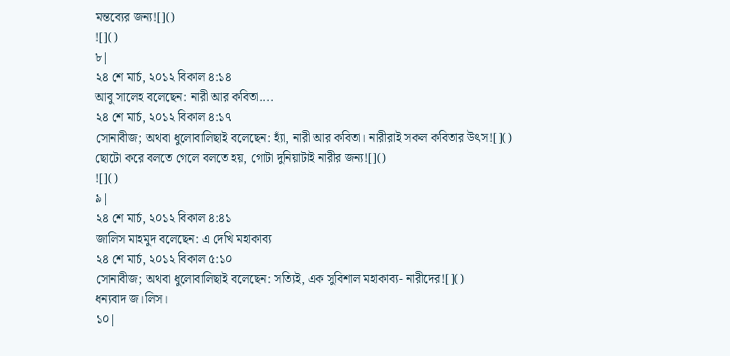মন্তব্যের জন্য![]()
![]()
৮|
২৪ শে মার্চ, ২০১২ বিকাল ৪:১৪
আবু সালেহ বলেছেন: নারী আর কবিতা....
২৪ শে মার্চ, ২০১২ বিকাল ৪:১৭
সোনাবীজ; অথবা ধুলোবালিছাই বলেছেন: হ্যাঁ, নারী আর কবিতা। নারীরাই সকল কবিতার উৎস![]()
ছোটো করে বলতে গেলে বলতে হয়, গোটা দুনিয়াটাই নারীর জন্য![]()
![]()
৯|
২৪ শে মার্চ, ২০১২ বিকাল ৪:৪১
জালিস মাহমুদ বলেছেন: এ দেখি মহাকাব্য
২৪ শে মার্চ, ২০১২ বিকাল ৫:১০
সোনাবীজ; অথবা ধুলোবালিছাই বলেছেন: সত্যিই, এক সুবিশাল মহাকাব্য- নারীদের![]()
ধন্যবাদ জ।লিস।
১০|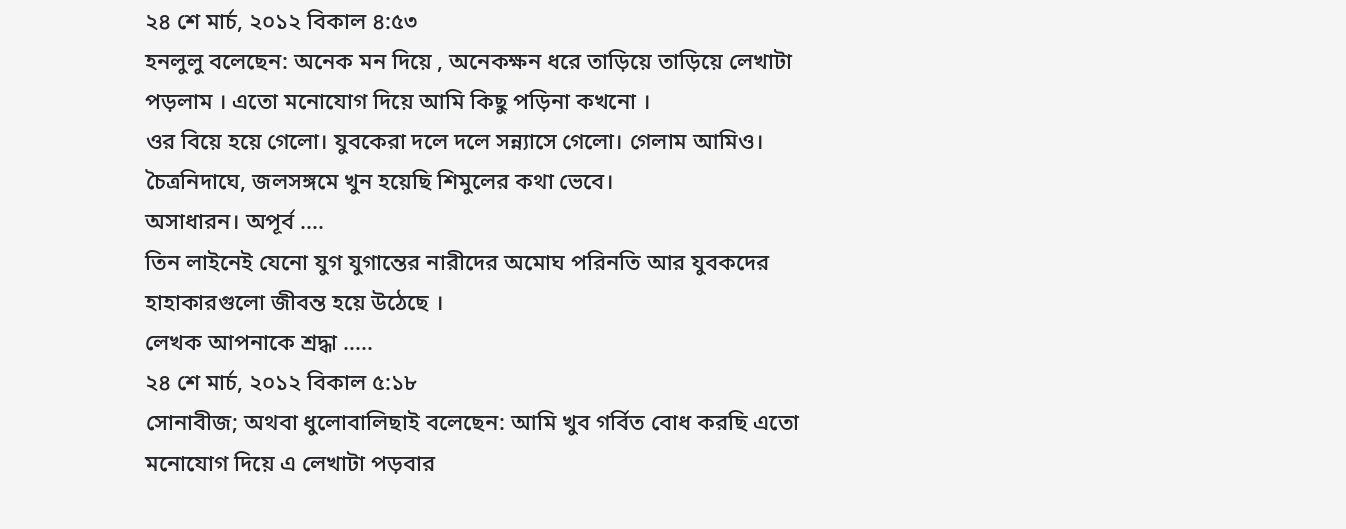২৪ শে মার্চ, ২০১২ বিকাল ৪:৫৩
হনলুলু বলেছেন: অনেক মন দিয়ে , অনেকক্ষন ধরে তাড়িয়ে তাড়িয়ে লেখাটা পড়লাম । এতো মনোযোগ দিয়ে আমি কিছু পড়িনা কখনো ।
ওর বিয়ে হয়ে গেলো। যুবকেরা দলে দলে সন্ন্যাসে গেলো। গেলাম আমিও। চৈত্রনিদাঘে, জলসঙ্গমে খুন হয়েছি শিমুলের কথা ভেবে।
অসাধারন। অপূর্ব ....
তিন লাইনেই যেনো যুগ যুগান্তের নারীদের অমোঘ পরিনতি আর যুবকদের হাহাকারগুলো জীবন্ত হয়ে উঠেছে ।
লেখক আপনাকে শ্রদ্ধা .....
২৪ শে মার্চ, ২০১২ বিকাল ৫:১৮
সোনাবীজ; অথবা ধুলোবালিছাই বলেছেন: আমি খুব গর্বিত বোধ করছি এতো মনোযোগ দিয়ে এ লেখাটা পড়বার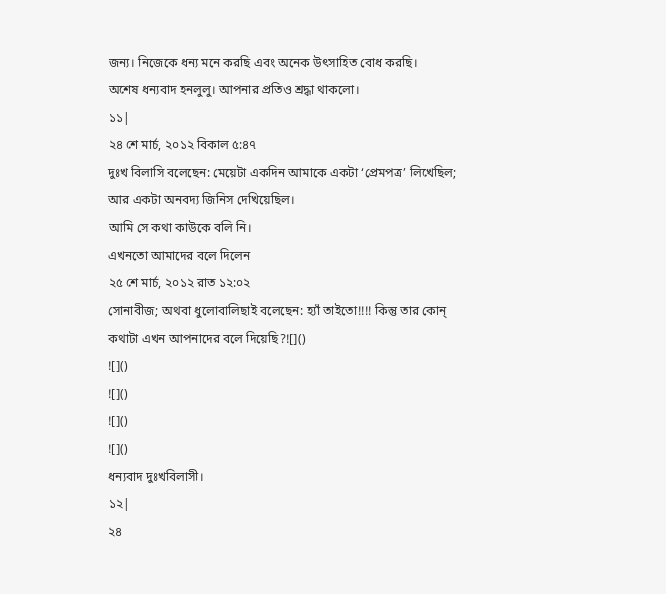জন্য। নিজেকে ধন্য মনে করছি এবং অনেক উৎসাহিত বোধ করছি।
অশেষ ধন্যবাদ হনলুলু। আপনার প্রতিও শ্রদ্ধা থাকলো।
১১|
২৪ শে মার্চ, ২০১২ বিকাল ৫:৪৭
দুঃখ বিলাসি বলেছেন: মেয়েটা একদিন আমাকে একটা ‘প্রেমপত্র’ লিখেছিল; আর একটা অনবদ্য জিনিস দেখিয়েছিল।
আমি সে কথা কাউকে বলি নি।
এখনতো আমাদের বলে দিলেন
২৫ শে মার্চ, ২০১২ রাত ১২:০২
সোনাবীজ; অথবা ধুলোবালিছাই বলেছেন: হ্যাঁ তাইতো!!!! কিন্তু তার কোন্ কথাটা এখন আপনাদের বলে দিয়েছি?![]()
![]()
![]()
![]()
![]()
ধন্যবাদ দুঃখবিলাসী।
১২|
২৪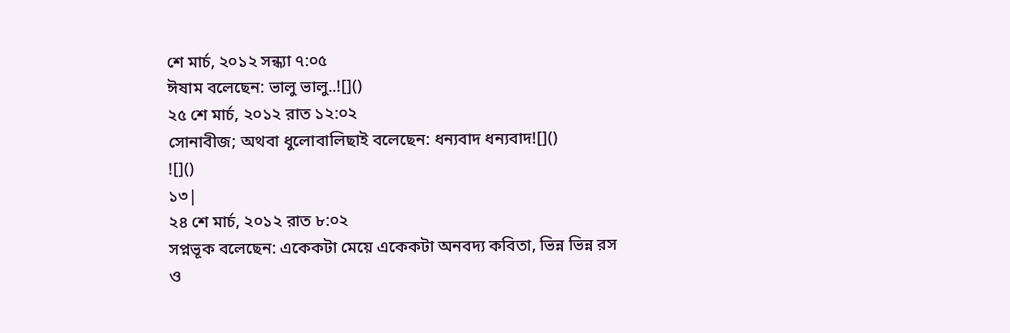শে মার্চ, ২০১২ সন্ধ্যা ৭:০৫
ঈষাম বলেছেন: ভালু ভালু..![]()
২৫ শে মার্চ, ২০১২ রাত ১২:০২
সোনাবীজ; অথবা ধুলোবালিছাই বলেছেন: ধন্যবাদ ধন্যবাদ![]()
![]()
১৩|
২৪ শে মার্চ, ২০১২ রাত ৮:০২
সপ্নভূক বলেছেন: একেকটা মেয়ে একেকটা অনবদ্য কবিতা, ভিন্ন ভিন্ন রস ও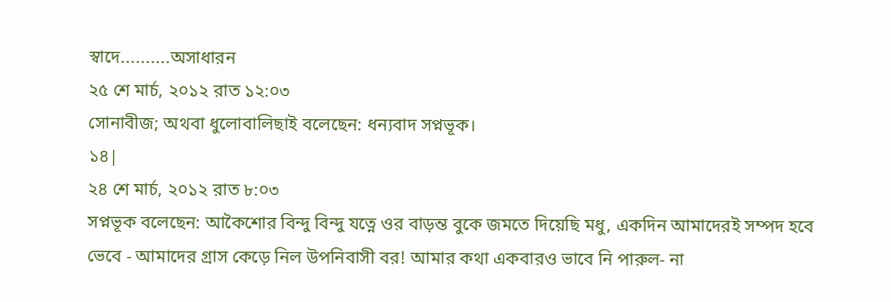স্বাদে..........অসাধারন
২৫ শে মার্চ, ২০১২ রাত ১২:০৩
সোনাবীজ; অথবা ধুলোবালিছাই বলেছেন: ধন্যবাদ সপ্নভূক।
১৪|
২৪ শে মার্চ, ২০১২ রাত ৮:০৩
সপ্নভূক বলেছেন: আকৈশোর বিন্দু বিন্দু যত্নে ওর বাড়ন্ত বুকে জমতে দিয়েছি মধু, একদিন আমাদেরই সম্পদ হবে ভেবে - আমাদের গ্রাস কেড়ে নিল উপনিবাসী বর! আমার কথা একবারও ভাবে নি পারুল- না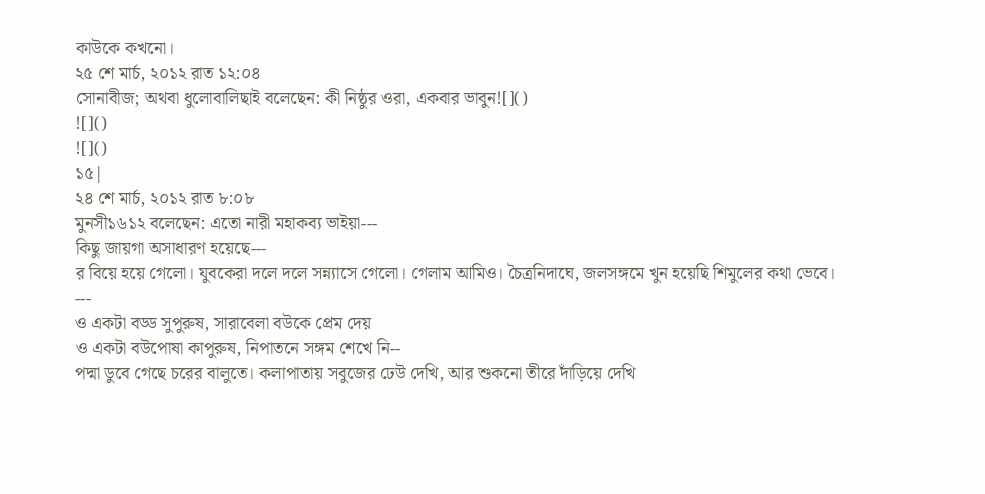কাউকে কখনো।
২৫ শে মার্চ, ২০১২ রাত ১২:০৪
সোনাবীজ; অথবা ধুলোবালিছাই বলেছেন: কী নিষ্ঠুর ওরা, একবার ভাবুন![]()
![]()
![]()
১৫|
২৪ শে মার্চ, ২০১২ রাত ৮:০৮
মুনসী১৬১২ বলেছেন: এতো নারী মহাকব্য ভাইয়া---
কিছু জায়গা অসাধারণ হয়েছে---
র বিয়ে হয়ে গেলো। যুবকেরা দলে দলে সন্ন্যাসে গেলো। গেলাম আমিও। চৈত্রনিদাঘে, জলসঙ্গমে খুন হয়েছি শিমুলের কথা ভেবে।
---
ও একটা বড্ড সুপুরুষ, সারাবেলা বউকে প্রেম দেয়
ও একটা বউপোষা কাপুরুষ, নিপাতনে সঙ্গম শেখে নি--
পদ্মা ডুবে গেছে চরের বালুতে। কলাপাতায় সবুজের ঢেউ দেখি, আর শুকনো তীরে দাঁড়িয়ে দেখি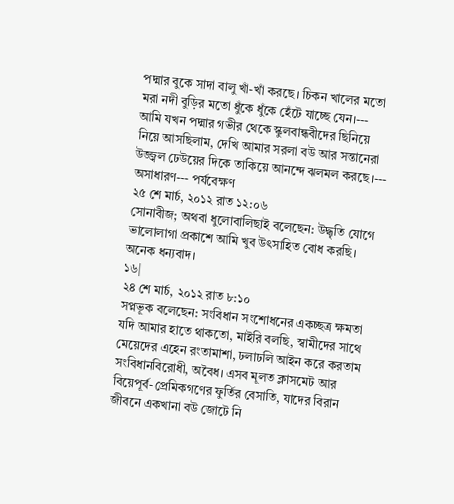পদ্মার বুকে সাদা বালু খাঁ-খাঁ করছে। চিকন খালের মতো মরা নদী বুড়ির মতো ধুঁকে ধুঁকে হেঁটে যাচ্ছে যেন।---
আমি যখন পদ্মার গভীর থেকে স্কুলবান্ধবীদের ছিনিয়ে নিয়ে আসছিলাম, দেখি আমার সরলা বউ আর সন্তানেরা উজ্জ্বল ঢেউয়ের দিকে তাকিয়ে আনন্দে ঝলমল করছে।---
অসাধারণ--- পর্যবেক্ষণ
২৫ শে মার্চ, ২০১২ রাত ১২:০৬
সোনাবীজ; অথবা ধুলোবালিছাই বলেছেন: উদ্ধৃতি যোগে ভালোলাগা প্রকাশে আমি খুব উৎসাহিত বোধ করছি। অনেক ধন্যবাদ।
১৬|
২৪ শে মার্চ, ২০১২ রাত ৮:১০
সপ্নভূক বলেছেন: সংবিধান সংশোধনের একচ্ছত্র ক্ষমতা যদি আমার হাতে থাকতো, মাইরি বলছি, স্বামীদের সাথে মেয়েদের এহেন রংতামাশা, ঢলাঢলি আইন করে করতাম সংবিধানবিরোধী, অবৈধ। এসব মূলত ক্লাসমেট আর বিয়েপূর্ব-প্রেমিকগণের ফুর্তির বেসাতি, যাদের বিরান জীবনে একখানা বউ জোটে নি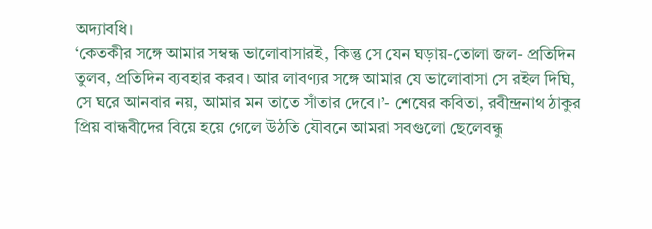অদ্যাবধি।
‘কেতকীর সঙ্গে আমার সম্বন্ধ ভালোবাসারই, কিন্তু সে যেন ঘড়ায়-তোলা জল- প্রতিদিন তুলব, প্রতিদিন ব্যবহার করব। আর লাবণ্যর সঙ্গে আমার যে ভালোবাসা সে রইল দিঘি, সে ঘরে আনবার নয়, আমার মন তাতে সাঁতার দেবে।’- শেষের কবিতা, রবীন্দ্রনাথ ঠাকুর
প্রিয় বান্ধবীদের বিয়ে হয়ে গেলে উঠতি যৌবনে আমরা সবগুলো ছেলেবন্ধু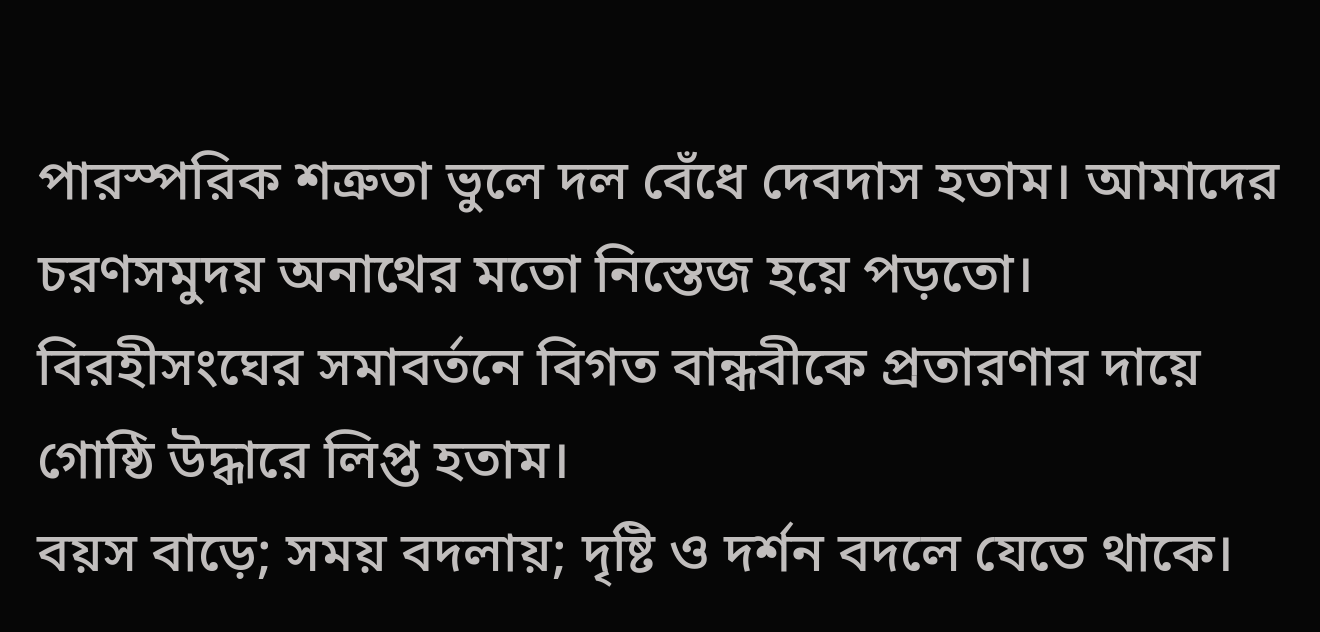পারস্পরিক শত্রুতা ভুলে দল বেঁধে দেবদাস হতাম। আমাদের চরণসমুদয় অনাথের মতো নিস্তেজ হয়ে পড়তো। বিরহীসংঘের সমাবর্তনে বিগত বান্ধবীকে প্রতারণার দায়ে গোষ্ঠি উদ্ধারে লিপ্ত হতাম।
বয়স বাড়ে; সময় বদলায়; দৃষ্টি ও দর্শন বদলে যেতে থাকে।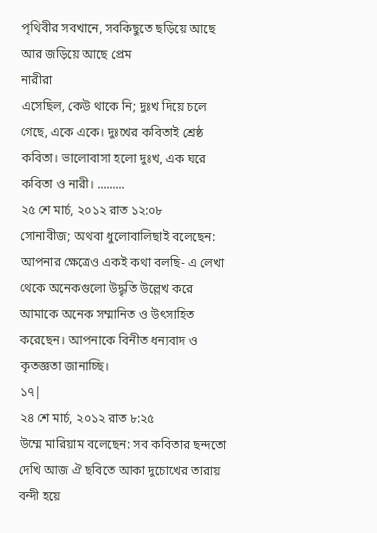পৃথিবীর সবখানে, সবকিছুতে ছড়িয়ে আছে আর জড়িয়ে আছে প্রেম
নারীরা
এসেছিল, কেউ থাকে নি; দুঃখ দিয়ে চলে গেছে, একে একে। দুঃখের কবিতাই শ্রেষ্ঠ কবিতা। ভালোবাসা হলো দুঃখ, এক ঘরে কবিতা ও নারী। .........
২৫ শে মার্চ, ২০১২ রাত ১২:০৮
সোনাবীজ; অথবা ধুলোবালিছাই বলেছেন: আপনার ক্ষেত্রেও একই কথা বলছি- এ লেখা থেকে অনেকগুলো উদ্ধৃতি উল্লেখ করে আমাকে অনেক সম্মানিত ও উৎসাহিত করেছেন। আপনাকে বিনীত ধন্যবাদ ও কৃতজ্ঞতা জানাচ্ছি।
১৭|
২৪ শে মার্চ, ২০১২ রাত ৮:২৫
উম্মে মারিয়াম বলেছেন: সব কবিতার ছন্দতো দেখি আজ ঐ ছবিতে আকা দুচোখের তারায় বন্দী হয়ে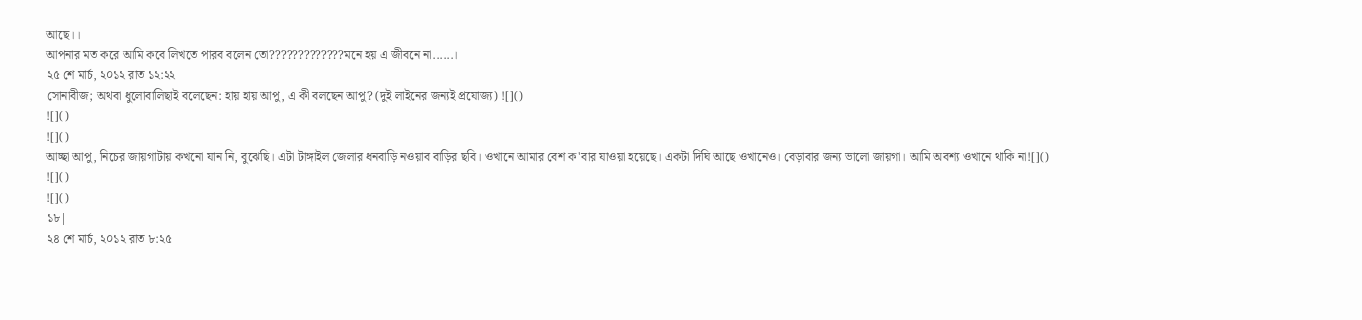আছে।।
আপনার মত করে আমি কবে লিখতে পারব বলেন তো?????????????মনে হয় এ জীবনে না......।
২৫ শে মার্চ, ২০১২ রাত ১২:২২
সোনাবীজ; অথবা ধুলোবালিছাই বলেছেন: হায় হায় আপু, এ কী বলছেন আপু? (দুই লাইনের জন্যই প্রযোজ্য) ![]()
![]()
![]()
আচ্ছা আপু, নিচের জায়গাটায় কখনো যান নি, বুঝেছি। এটা টাঙ্গাইল জেলার ধনবাড়ি নওয়াব বাড়ির ছবি। ওখানে আমার বেশ ক'বার যাওয়া হয়েছে। একটা দিঘি আছে ওখানেও। বেড়াবার জন্য ভালো জায়গা। আমি অবশ্য ওখানে থাকি না![]()
![]()
![]()
১৮|
২৪ শে মার্চ, ২০১২ রাত ৮:২৫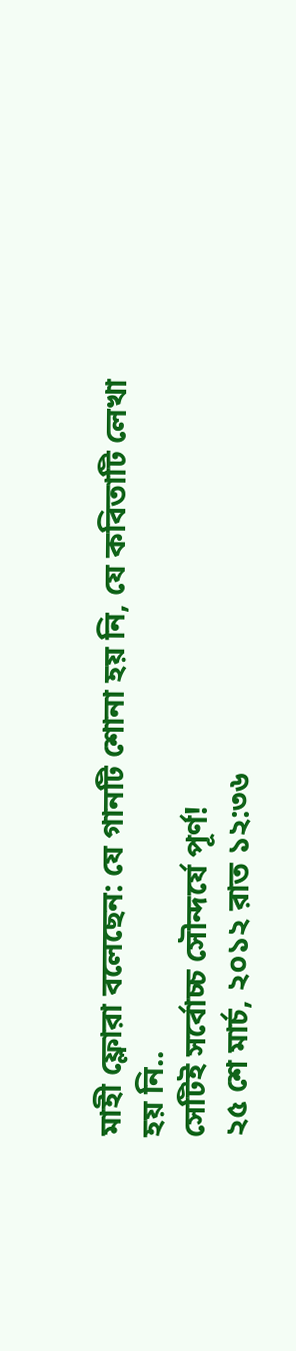মাহী ফ্লোরা বলেছেন: যে গানটি শোনা হয় নি, যে কবিতাটি লেখা হয় নি..
সেটিই সর্বোচ্চ সৌন্দর্যে পূর্ণ!
২৫ শে মার্চ, ২০১২ রাত ১২:৩৬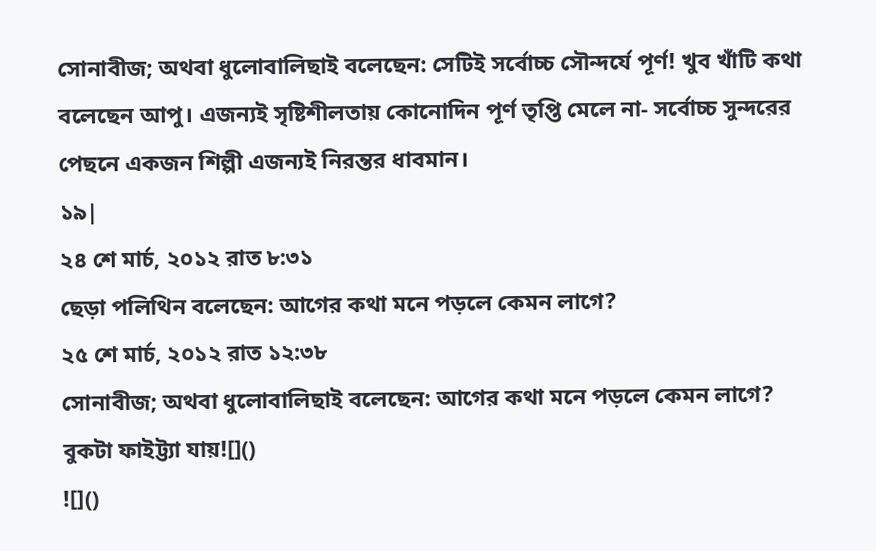সোনাবীজ; অথবা ধুলোবালিছাই বলেছেন: সেটিই সর্বোচ্চ সৌন্দর্যে পূর্ণ! খুব খাঁটি কথা বলেছেন আপু। এজন্যই সৃষ্টিশীলতায় কোনোদিন পূর্ণ তৃপ্তি মেলে না- সর্বোচ্চ সুন্দরের পেছনে একজন শিল্পী এজন্যই নিরন্তর ধাবমান।
১৯|
২৪ শে মার্চ, ২০১২ রাত ৮:৩১
ছেড়া পলিথিন বলেছেন: আগের কথা মনে পড়লে কেমন লাগে?
২৫ শে মার্চ, ২০১২ রাত ১২:৩৮
সোনাবীজ; অথবা ধুলোবালিছাই বলেছেন: আগের কথা মনে পড়লে কেমন লাগে?
বুকটা ফাইট্ট্যা যায়![]()
![]()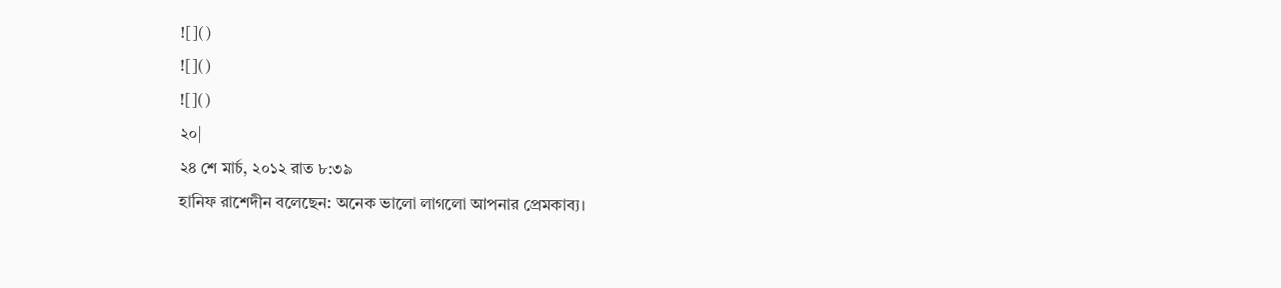![]()
![]()
![]()
২০|
২৪ শে মার্চ, ২০১২ রাত ৮:৩৯
হানিফ রাশেদীন বলেছেন: অনেক ভালো লাগলো আপনার প্রেমকাব্য।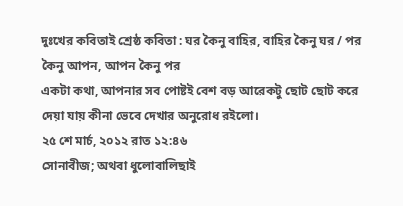দুঃখের কবিতাই শ্রেষ্ঠ কবিতা : ঘর কৈনু বাহির, বাহির কৈনু ঘর / পর কৈনু আপন, আপন কৈনু পর
একটা কথা, আপনার সব পোষ্টই বেশ বড় আরেকটু ছোট ছোট করে দেয়া যায় কীনা ভেবে দেখার অনুরোধ রইলো।
২৫ শে মার্চ, ২০১২ রাত ১২:৪৬
সোনাবীজ; অথবা ধুলোবালিছাই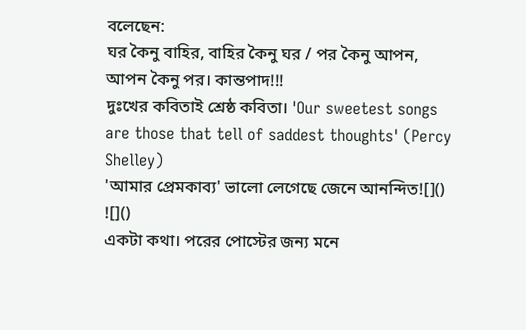বলেছেন:
ঘর কৈনু বাহির, বাহির কৈনু ঘর / পর কৈনু আপন, আপন কৈনু পর। কান্তপাদ!!!
দুঃখের কবিতাই শ্রেষ্ঠ কবিতা। 'Our sweetest songs are those that tell of saddest thoughts' (Percy Shelley)
'আমার প্রেমকাব্য' ভালো লেগেছে জেনে আনন্দিত![]()
![]()
একটা কথা। পরের পোস্টের জন্য মনে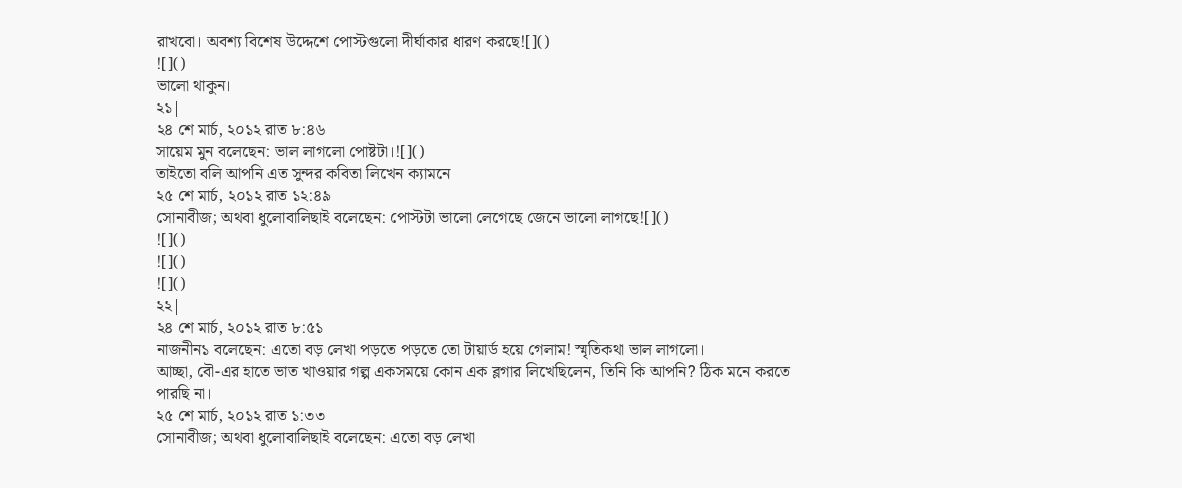রাখবো। অবশ্য বিশেষ উদ্দেশে পোস্টগুলো দীর্ঘাকার ধারণ করছে![]()
![]()
ভালো থাকুন।
২১|
২৪ শে মার্চ, ২০১২ রাত ৮:৪৬
সায়েম মুন বলেছেন: ভাল লাগলো পোষ্টটা।![]()
তাইতো বলি আপনি এত সুন্দর কবিতা লিখেন ক্যামনে
২৫ শে মার্চ, ২০১২ রাত ১২:৪৯
সোনাবীজ; অথবা ধুলোবালিছাই বলেছেন: পোস্টটা ভালো লেগেছে জেনে ভালো লাগছে![]()
![]()
![]()
![]()
২২|
২৪ শে মার্চ, ২০১২ রাত ৮:৫১
নাজনীন১ বলেছেন: এতো বড় লেখা পড়তে পড়তে তো টায়ার্ড হয়ে গেলাম! স্মৃতিকথা ভাল লাগলো।
আচ্ছা, বৌ-এর হাতে ভাত খাওয়ার গল্প একসময়ে কোন এক ব্লগার লিখেছিলেন, তিনি কি আপনি? ঠিক মনে করতে পারছি না।
২৫ শে মার্চ, ২০১২ রাত ১:৩৩
সোনাবীজ; অথবা ধুলোবালিছাই বলেছেন: এতো বড় লেখা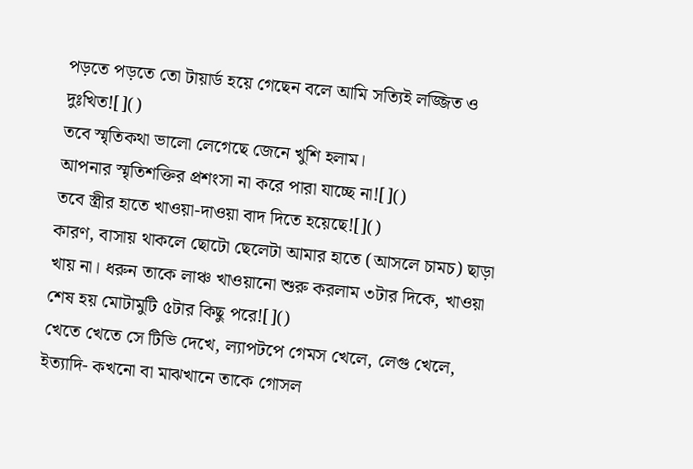পড়তে পড়তে তো টায়ার্ড হয়ে গেছেন বলে আমি সত্যিই লজ্জিত ও দুঃখিত![]()
তবে স্মৃতিকথা ভালো লেগেছে জেনে খুশি হলাম।
আপনার স্মৃতিশক্তির প্রশংসা না করে পারা যাচ্ছে না![]()
তবে স্ত্রীর হাতে খাওয়া-দাওয়া বাদ দিতে হয়েছে![]()
কারণ, বাসায় থাকলে ছোটো ছেলেটা আমার হাতে (আসলে চামচ) ছাড়া খায় না। ধরুন তাকে লাঞ্চ খাওয়ানো শুরু করলাম ৩টার দিকে, খাওয়া শেষ হয় মোটামুটি ৫টার কিছু পরে![]()
খেতে খেতে সে টিভি দেখে, ল্যাপটপে গেমস খেলে, লেগু খেলে, ইত্যাদি- কখনো বা মাঝখানে তাকে গোসল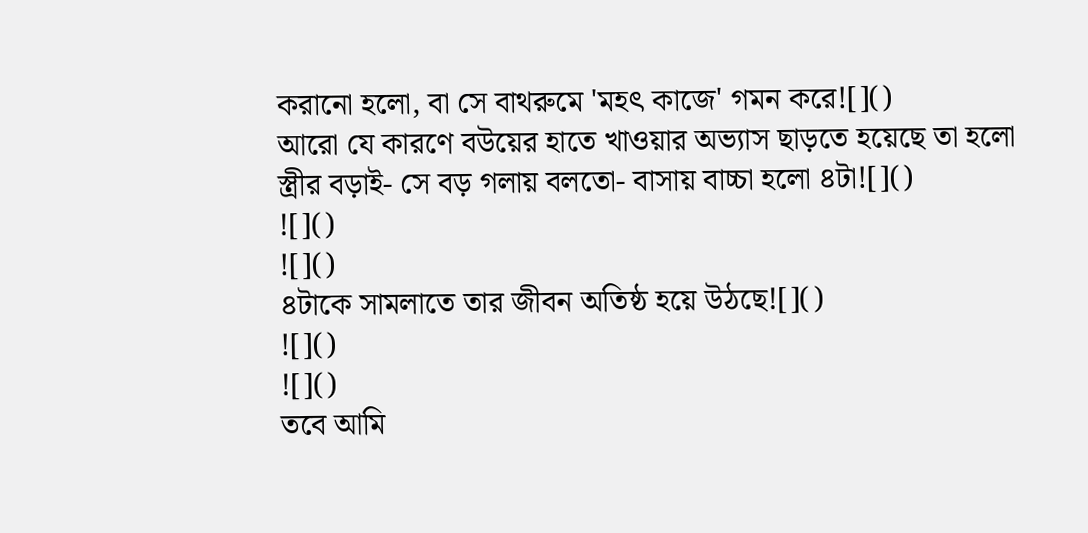করানো হলো, বা সে বাথরুমে 'মহৎ কাজে' গমন করে![]()
আরো যে কারণে বউয়ের হাতে খাওয়ার অভ্যাস ছাড়তে হয়েছে তা হলো স্ত্রীর বড়াই- সে বড় গলায় বলতো- বাসায় বাচ্চা হলো ৪টা![]()
![]()
![]()
৪টাকে সামলাতে তার জীবন অতিষ্ঠ হয়ে উঠছে![]()
![]()
![]()
তবে আমি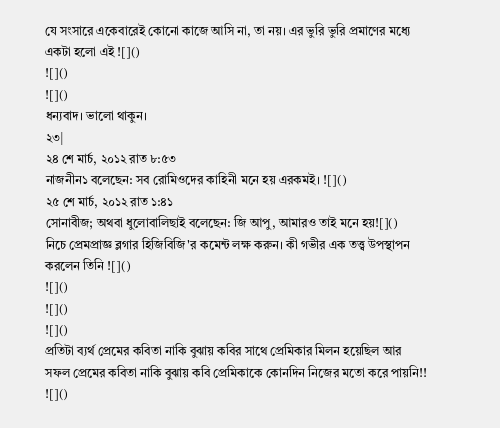যে সংসারে একেবারেই কোনো কাজে আসি না, তা নয়। এর ভুরি ভুরি প্রমাণের মধ্যে একটা হলো এই ![]()
![]()
![]()
ধন্যবাদ। ভালো থাকুন।
২৩|
২৪ শে মার্চ, ২০১২ রাত ৮:৫৩
নাজনীন১ বলেছেন: সব রোমিওদের কাহিনী মনে হয় এরকমই। ![]()
২৫ শে মার্চ, ২০১২ রাত ১:৪১
সোনাবীজ; অথবা ধুলোবালিছাই বলেছেন: জি আপু, আমারও তাই মনে হয়![]()
নিচে প্রেমপ্রাজ্ঞ ব্লগার হিজিবিজি'র কমেন্ট লক্ষ করুন। কী গভীর এক তত্ত্ব উপস্থাপন করলেন তিনি ![]()
![]()
![]()
![]()
প্রতিটা ব্যর্থ প্রেমের কবিতা নাকি বুঝায় কবির সাথে প্রেমিকার মিলন হয়েছিল আর সফল প্রেমের কবিতা নাকি বুঝায় কবি প্রেমিকাকে কোনদিন নিজের মতো করে পায়নি!! ![]()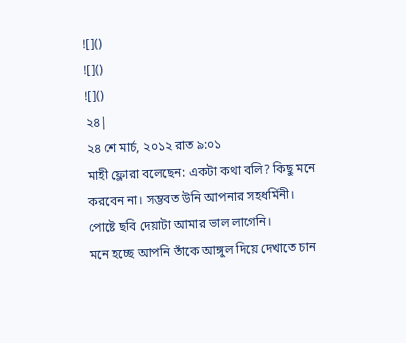![]()
![]()
![]()
২৪|
২৪ শে মার্চ, ২০১২ রাত ৯:০১
মাহী ফ্লোরা বলেছেন: একটা কথা বলি? কিছু মনে করবেন না। সম্ভবত উনি আপনার সহধর্মিনী। পোষ্টে ছবি দেয়াটা আমার ভাল লাগেনি।
মনে হচ্ছে আপনি তাঁকে আঙ্গুল দিয়ে দেখাতে চান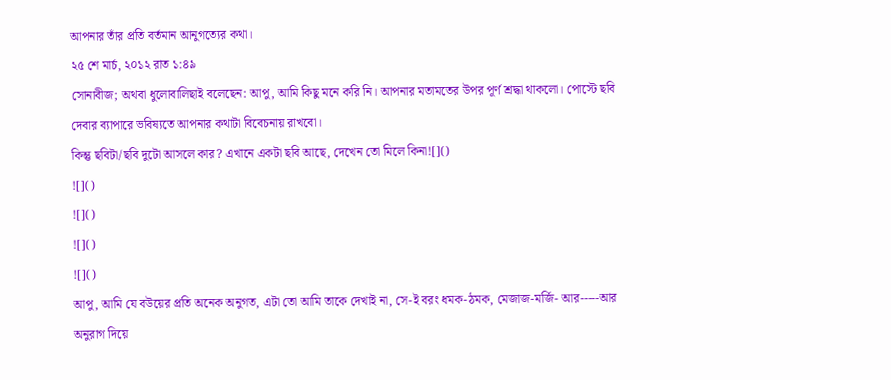আপনার তাঁর প্রতি বর্তমান আনুগত্যের কথা।
২৫ শে মার্চ, ২০১২ রাত ১:৪৯
সোনাবীজ; অথবা ধুলোবালিছাই বলেছেন: আপু, আমি কিছু মনে করি নি। আপনার মতামতের উপর পূর্ণ শ্রদ্ধা থাকলো। পোস্টে ছবি দেবার ব্যাপারে ভবিষ্যতে আপনার কথাটা বিবেচনায় রাখবো।
কিন্তু ছবিটা/ছবি দুটো আসলে কার? এখানে একটা ছবি আছে, দেখেন তো মিলে কিনা![]()
![]()
![]()
![]()
![]()
আপু, আমি যে বউয়ের প্রতি অনেক অনুগত, এটা তো আমি তাকে দেখাই না, সে-ই বরং ধমক-ঠমক, মেজাজ-মর্জি- আর-----আর অনুরাগ দিয়ে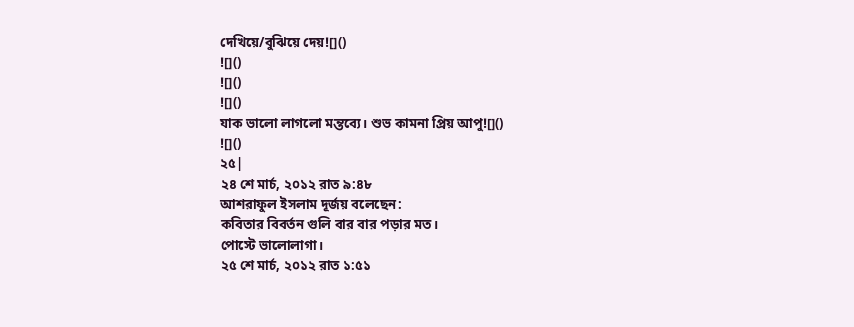দেখিয়ে/বুঝিয়ে দেয়![]()
![]()
![]()
![]()
যাক ভালো লাগলো মন্তব্যে। শুভ কামনা প্রিয় আপু![]()
![]()
২৫|
২৪ শে মার্চ, ২০১২ রাত ৯:৪৮
আশরাফুল ইসলাম দূর্জয় বলেছেন:
কবিতার বিবর্তন গুলি বার বার পড়ার মত।
পোস্টে ভালোলাগা।
২৫ শে মার্চ, ২০১২ রাত ১:৫১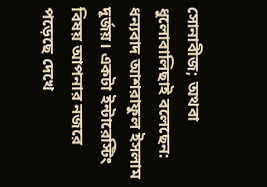সোনাবীজ; অথবা ধুলোবালিছাই বলেছেন: ধন্যবাদ আশরাফুল ইসলাম দূর্জয়। একটা ইন্টারেস্টিং বিষয় আপনার নজরে পড়েছে দেখে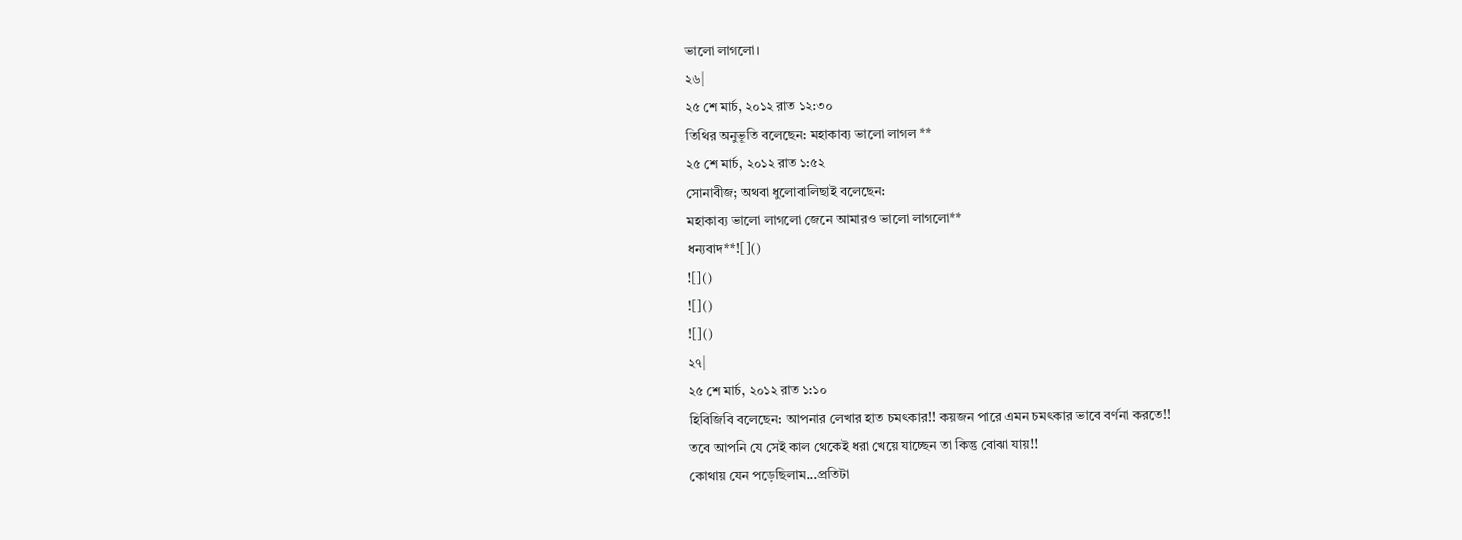ভালো লাগলো।
২৬|
২৫ শে মার্চ, ২০১২ রাত ১২:৩০
তিথির অনুভূতি বলেছেন: মহাকাব্য ভালো লাগল **
২৫ শে মার্চ, ২০১২ রাত ১:৫২
সোনাবীজ; অথবা ধুলোবালিছাই বলেছেন:
মহাকাব্য ভালো লাগলো জেনে আমারও ভালো লাগলো**
ধন্যবাদ**![]()
![]()
![]()
![]()
২৭|
২৫ শে মার্চ, ২০১২ রাত ১:১০
হিবিজিবি বলেছেন: আপনার লেখার হাত চমৎকার!! কয়জন পারে এমন চমৎকার ভাবে বর্ণনা করতে!!
তবে আপনি যে সেই কাল থেকেই ধরা খেয়ে যাচ্ছেন তা কিন্তু বোঝা যায়!!
কোথায় যেন পড়েছিলাম...প্রতিটা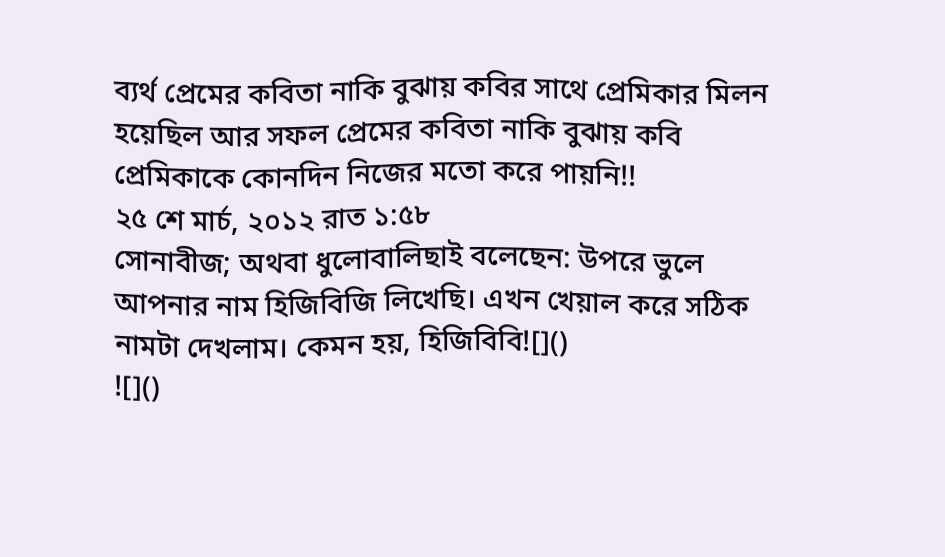ব্যর্থ প্রেমের কবিতা নাকি বুঝায় কবির সাথে প্রেমিকার মিলন হয়েছিল আর সফল প্রেমের কবিতা নাকি বুঝায় কবি প্রেমিকাকে কোনদিন নিজের মতো করে পায়নি!!
২৫ শে মার্চ, ২০১২ রাত ১:৫৮
সোনাবীজ; অথবা ধুলোবালিছাই বলেছেন: উপরে ভুলে আপনার নাম হিজিবিজি লিখেছি। এখন খেয়াল করে সঠিক নামটা দেখলাম। কেমন হয়, হিজিবিবি![]()
![]()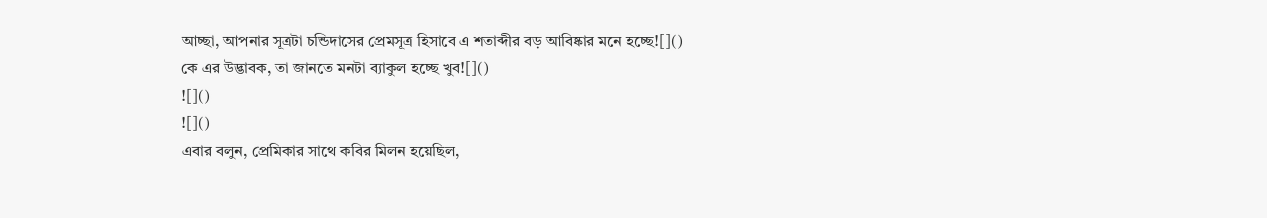আচ্ছা, আপনার সূত্রটা চন্ডিদাসের প্রেমসূত্র হিসাবে এ শতাব্দীর বড় আবিষ্কার মনে হচ্ছে![]()
কে এর উদ্ভাবক, তা জানতে মনটা ব্যাকুল হচ্ছে খুব![]()
![]()
![]()
এবার বলুন, প্রেমিকার সাথে কবির মিলন হয়েছিল,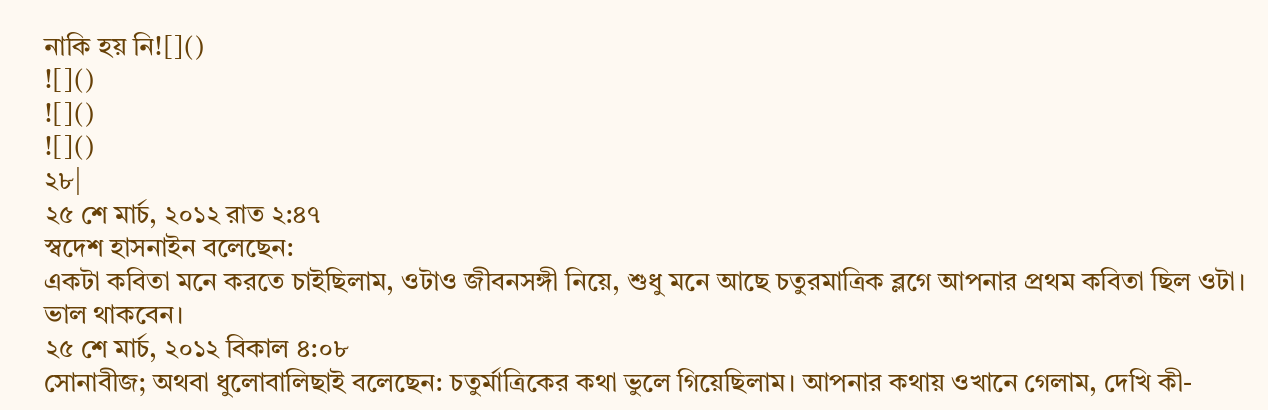নাকি হয় নি![]()
![]()
![]()
![]()
২৮|
২৫ শে মার্চ, ২০১২ রাত ২:৪৭
স্বদেশ হাসনাইন বলেছেন:
একটা কবিতা মনে করতে চাইছিলাম, ওটাও জীবনসঙ্গী নিয়ে, শুধু মনে আছে চতুরমাত্রিক ব্লগে আপনার প্রথম কবিতা ছিল ওটা।
ভাল থাকবেন।
২৫ শে মার্চ, ২০১২ বিকাল ৪:০৮
সোনাবীজ; অথবা ধুলোবালিছাই বলেছেন: চতুর্মাত্রিকের কথা ভুলে গিয়েছিলাম। আপনার কথায় ওখানে গেলাম, দেখি কী-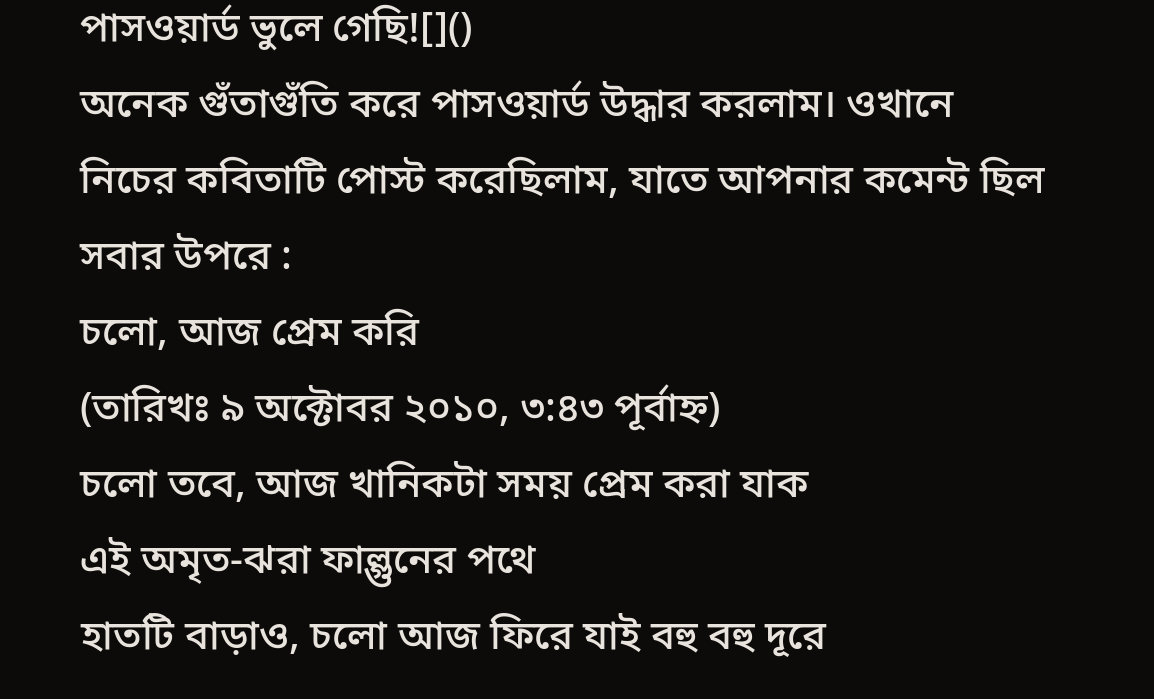পাসওয়ার্ড ভুলে গেছি![]()
অনেক গুঁতাগুঁতি করে পাসওয়ার্ড উদ্ধার করলাম। ওখানে নিচের কবিতাটি পোস্ট করেছিলাম, যাতে আপনার কমেন্ট ছিল সবার উপরে :
চলো, আজ প্রেম করি
(তারিখঃ ৯ অক্টোবর ২০১০, ৩:৪৩ পূর্বাহ্ন)
চলো তবে, আজ খানিকটা সময় প্রেম করা যাক
এই অমৃত-ঝরা ফাল্গুনের পথে
হাতটি বাড়াও, চলো আজ ফিরে যাই বহু বহু দূরে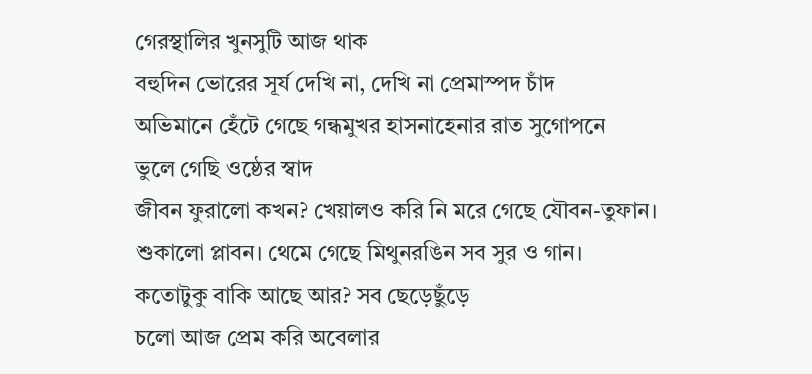গেরস্থালির খুনসুটি আজ থাক
বহুদিন ভোরের সূর্য দেখি না, দেখি না প্রেমাস্পদ চাঁদ
অভিমানে হেঁটে গেছে গন্ধমুখর হাসনাহেনার রাত সুগোপনে
ভুলে গেছি ওষ্ঠের স্বাদ
জীবন ফুরালো কখন? খেয়ালও করি নি মরে গেছে যৌবন-তুফান।
শুকালো প্লাবন। থেমে গেছে মিথুনরঙিন সব সুর ও গান।
কতোটুকু বাকি আছে আর? সব ছেড়েছুঁড়ে
চলো আজ প্রেম করি অবেলার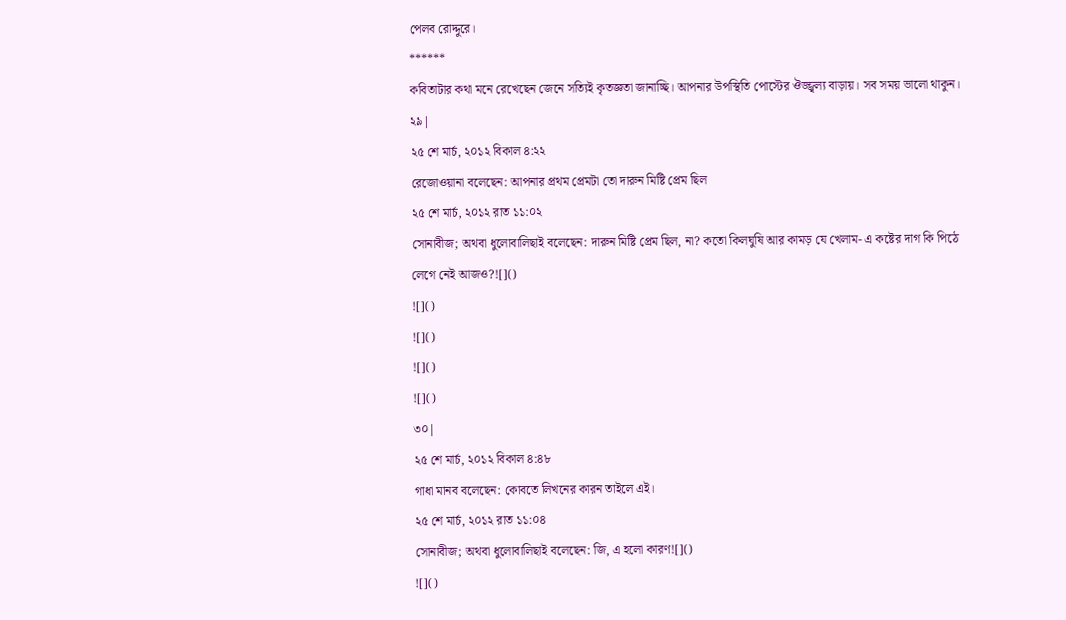পেলব রোদ্দুরে।
******
কবিতাটার কথা মনে রেখেছেন জেনে সত্যিই কৃতজ্ঞতা জানাচ্ছি। আপনার উপস্থিতি পোস্টের ঔজ্জ্বল্য বাড়ায়। সব সময় ভালো থাকুন।
২৯|
২৫ শে মার্চ, ২০১২ বিকাল ৪:২২
রেজোওয়ানা বলেছেন: আপনার প্রথম প্রেমটা তো দারুন মিষ্টি প্রেম ছিল
২৫ শে মার্চ, ২০১২ রাত ১১:০২
সোনাবীজ; অথবা ধুলোবালিছাই বলেছেন: দারুন মিষ্টি প্রেম ছিল, না? কতো কিলঘুষি আর কামড় যে খেলাম- এ কষ্টের দাগ কি পিঠে লেগে নেই আজও?![]()
![]()
![]()
![]()
![]()
৩০|
২৫ শে মার্চ, ২০১২ বিকাল ৪:৪৮
গাধা মানব বলেছেন: কোবতে লিখনের কারন তাইলে এই।
২৫ শে মার্চ, ২০১২ রাত ১১:০৪
সোনাবীজ; অথবা ধুলোবালিছাই বলেছেন: জি, এ হলো কারণ![]()
![]()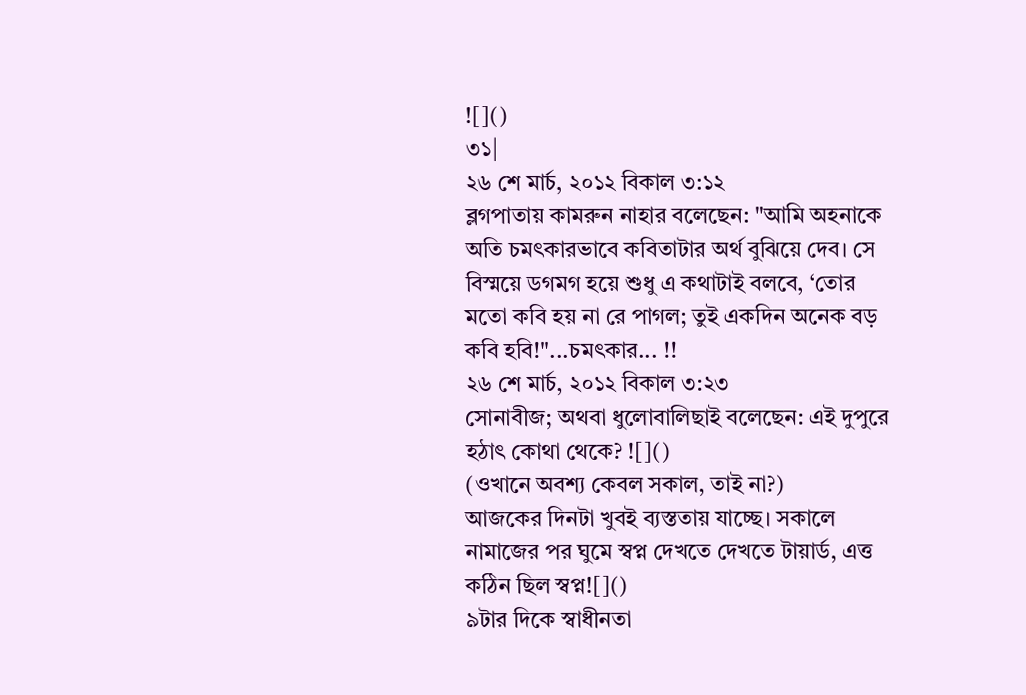![]()
৩১|
২৬ শে মার্চ, ২০১২ বিকাল ৩:১২
ব্লগপাতায় কামরুন নাহার বলেছেন: "আমি অহনাকে অতি চমৎকারভাবে কবিতাটার অর্থ বুঝিয়ে দেব। সে বিস্ময়ে ডগমগ হয়ে শুধু এ কথাটাই বলবে, ‘তোর মতো কবি হয় না রে পাগল; তুই একদিন অনেক বড় কবি হবি!"...চমৎকার... !!
২৬ শে মার্চ, ২০১২ বিকাল ৩:২৩
সোনাবীজ; অথবা ধুলোবালিছাই বলেছেন: এই দুপুরে হঠাৎ কোথা থেকে? ![]()
(ওখানে অবশ্য কেবল সকাল, তাই না?)
আজকের দিনটা খুবই ব্যস্ততায় যাচ্ছে। সকালে নামাজের পর ঘুমে স্বপ্ন দেখতে দেখতে টায়ার্ড, এত্ত কঠিন ছিল স্বপ্ন![]()
৯টার দিকে স্বাধীনতা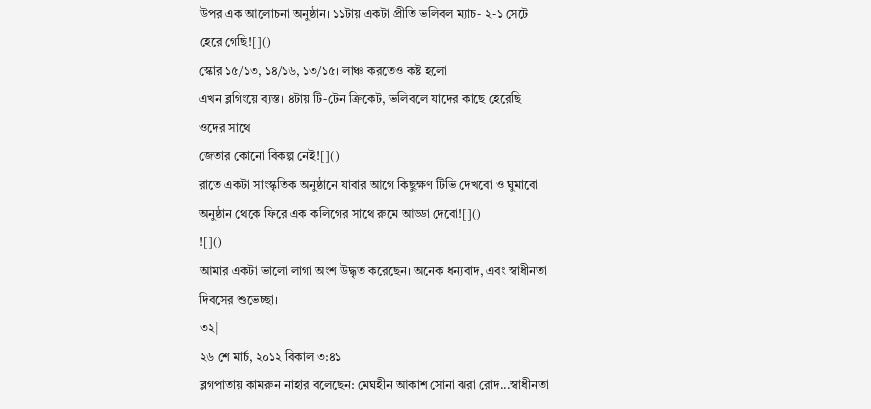উপর এক আলোচনা অনুষ্ঠান। ১১টায় একটা প্রীতি ভলিবল ম্যাচ- ২-১ সেটে হেরে গেছি![]()
স্কোর ১৫/১৩, ১৪/১৬, ১৩/১৫। লাঞ্চ করতেও কষ্ট হলো
এখন ব্লগিংয়ে ব্যস্ত। ৪টায় টি-টেন ক্রিকেট, ভলিবলে যাদের কাছে হেরেছি ওদের সাথে
জেতার কোনো বিকল্প নেই![]()
রাতে একটা সাংস্কৃতিক অনুষ্ঠানে যাবার আগে কিছুক্ষণ টিভি দেখবো ও ঘুমাবো
অনুষ্ঠান থেকে ফিরে এক কলিগের সাথে রুমে আড্ডা দেবো![]()
![]()
আমার একটা ভালো লাগা অংশ উদ্ধৃত করেছেন। অনেক ধন্যবাদ, এবং স্বাধীনতা দিবসের শুভেচ্ছা।
৩২|
২৬ শে মার্চ, ২০১২ বিকাল ৩:৪১
ব্লগপাতায় কামরুন নাহার বলেছেন: মেঘহীন আকাশ সোনা ঝরা রোদ...স্বাধীনতা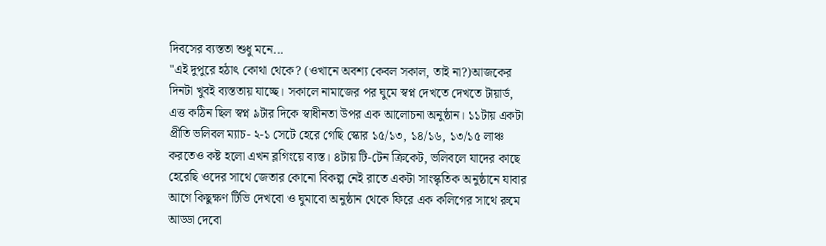দিবসের ব্যস্ততা শুধু মনে...
"এই দুপুরে হঠাৎ কোথা থেকে? (ওখানে অবশ্য কেবল সকাল, তাই না?)আজকের দিনটা খুবই ব্যস্ততায় যাচ্ছে। সকালে নামাজের পর ঘুমে স্বপ্ন দেখতে দেখতে টায়ার্ড, এত্ত কঠিন ছিল স্বপ্ন ৯টার দিকে স্বাধীনতা উপর এক আলোচনা অনুষ্ঠান। ১১টায় একটা প্রীতি ভলিবল ম্যাচ- ২-১ সেটে হেরে গেছি স্কোর ১৫/১৩, ১৪/১৬, ১৩/১৫ লাঞ্চ করতেও কষ্ট হলো এখন ব্লগিংয়ে ব্যস্ত। ৪টায় টি-টেন ক্রিকেট, ভলিবলে যাদের কাছে হেরেছি ওদের সাথে জেতার কোনো বিকল্প নেই রাতে একটা সাংস্কৃতিক অনুষ্ঠানে যাবার আগে কিছুক্ষণ টিভি দেখবো ও ঘুমাবো অনুষ্ঠান থেকে ফিরে এক কলিগের সাথে রুমে আড্ডা দেবো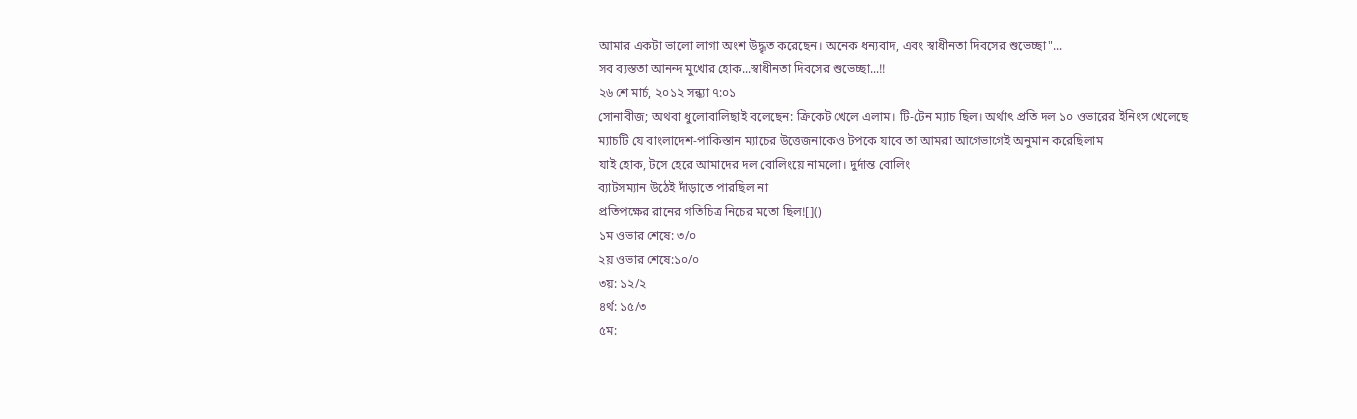আমার একটা ভালো লাগা অংশ উদ্ধৃত করেছেন। অনেক ধন্যবাদ, এবং স্বাধীনতা দিবসের শুভেচ্ছা"...
সব ব্যস্ততা আনন্দ মুখোর হোক...স্বাধীনতা দিবসের শুভেচ্ছা...!!
২৬ শে মার্চ, ২০১২ সন্ধ্যা ৭:০১
সোনাবীজ; অথবা ধুলোবালিছাই বলেছেন: ক্রিকেট খেলে এলাম। টি-টেন ম্যাচ ছিল। অর্থাৎ প্রতি দল ১০ ওভারের ইনিংস খেলেছে
ম্যাচটি যে বাংলাদেশ-পাকিস্তান ম্যাচের উত্তেজনাকেও টপকে যাবে তা আমরা আগেভাগেই অনুমান করেছিলাম
যাই হোক, টসে হেরে আমাদের দল বোলিংয়ে নামলো। দুর্দান্ত বোলিং
ব্যাটসম্যান উঠেই দাঁড়াতে পারছিল না
প্রতিপক্ষের রানের গতিচিত্র নিচের মতো ছিল![]()
১ম ওভার শেষে: ৩/০
২য় ওভার শেষে:১০/০
৩য়: ১২/২
৪র্থ: ১৫/৩
৫ম: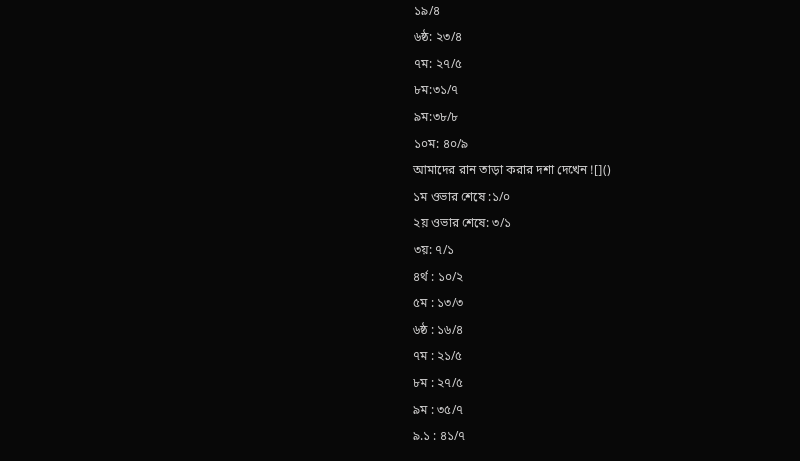১৯/৪
৬ষ্ঠ: ২৩/৪
৭ম: ২৭/৫
৮ম:৩১/৭
৯ম:৩৮/৮
১০ম: ৪০/৯
আমাদের রান তাড়া করার দশা দেখেন ![]()
১ম ওভার শেষে :১/০
২য় ওভার শেষে: ৩/১
৩য়: ৭/১
৪র্থ : ১০/২
৫ম : ১৩/৩
৬ষ্ঠ : ১৬/৪
৭ম : ২১/৫
৮ম : ২৭/৫
৯ম : ৩৫/৭
৯.১ : ৪১/৭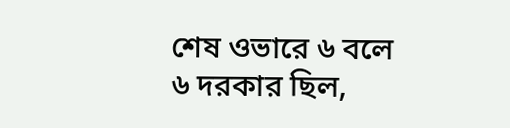শেষ ওভারে ৬ বলে ৬ দরকার ছিল,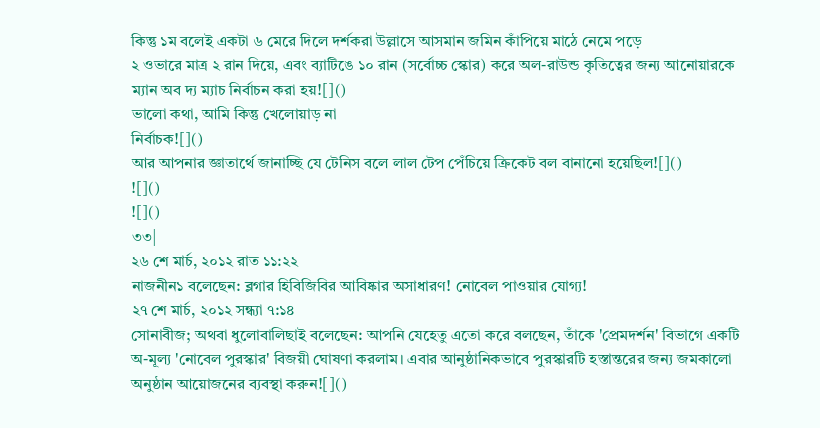কিন্তু ১ম বলেই একটা ৬ মেরে দিলে দর্শকরা উল্লাসে আসমান জমিন কাঁপিয়ে মাঠে নেমে পড়ে
২ ওভারে মাত্র ২ রান দিয়ে, এবং ব্যাটিঙে ১০ রান (সর্বোচ্চ স্কোর) করে অল-রাউন্ড কৃতিত্বের জন্য আনোয়ারকে ম্যান অব দ্য ম্যাচ নির্বাচন করা হয়![]()
ভালো কথা, আমি কিন্তু খেলোয়াড় না
নির্বাচক![]()
আর আপনার জ্ঞাতার্থে জানাচ্ছি যে টেনিস বলে লাল টেপ পেঁচিয়ে ক্রিকেট বল বানানো হয়েছিল![]()
![]()
![]()
৩৩|
২৬ শে মার্চ, ২০১২ রাত ১১:২২
নাজনীন১ বলেছেন: ব্লগার হিবিজিবির আবিষ্কার অসাধারণ! নোবেল পাওয়ার যোগ্য!
২৭ শে মার্চ, ২০১২ সন্ধ্যা ৭:১৪
সোনাবীজ; অথবা ধুলোবালিছাই বলেছেন: আপনি যেহেতু এতো করে বলছেন, তাঁকে 'প্রেমদর্শন' বিভাগে একটি অ-মূল্য 'নোবেল পুরস্কার' বিজয়ী ঘোষণা করলাম। এবার আনুষ্ঠানিকভাবে পুরস্কারটি হস্তান্তরের জন্য জমকালো অনুষ্ঠান আয়োজনের ব্যবস্থা করুন![]()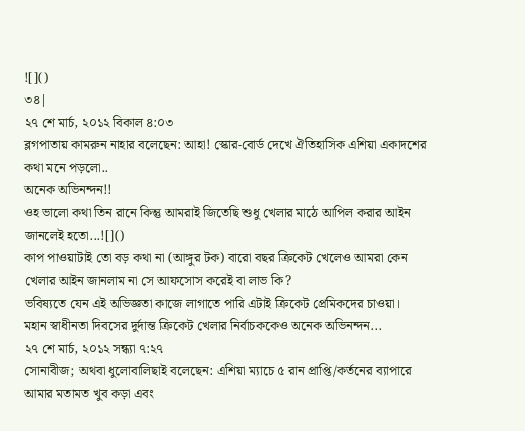![]()
৩৪|
২৭ শে মার্চ, ২০১২ বিকাল ৪:০৩
ব্লগপাতায় কামরুন নাহার বলেছেন: আহা! স্কোর-বোর্ড দেখে ঐতিহাসিক এশিয়া একাদশের কথা মনে পড়লো..
অনেক অভিনন্দন!!
ওহ ভালো কথা তিন রানে কিন্তু আমরাই জিতেছি শুধু খেলার মাঠে আপিল করার আইন জানলেই হতো...![]()
কাপ পাওয়াটাই তো বড় কথা না (আঙ্গুর টক) বারো বছর ক্রিকেট খেলেও আমরা কেন খেলার আইন জানলাম না সে আফসোস করেই বা লাভ কি?
ভবিষ্যতে যেন এই অভিজ্ঞতা কাজে লাগাতে পারি এটাই ক্রিকেট প্রেমিকদের চাওয়া।
মহান স্বাধীনতা দিবসের দুর্দান্ত ক্রিকেট খেলার নির্বাচককেও অনেক অভিনন্দন...
২৭ শে মার্চ, ২০১২ সন্ধ্যা ৭:২৭
সোনাবীজ; অথবা ধুলোবালিছাই বলেছেন: এশিয়া ম্যাচে ৫ রান প্রাপ্তি/কর্তনের ব্যাপারে আমার মতামত খুব কড়া এবং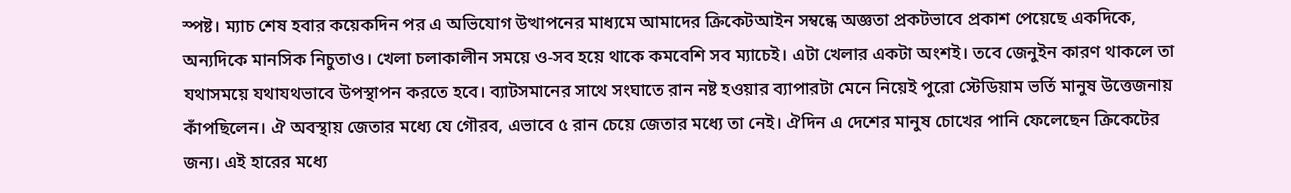স্পষ্ট। ম্যাচ শেষ হবার কয়েকদিন পর এ অভিযোগ উত্থাপনের মাধ্যমে আমাদের ক্রিকেটআইন সম্বন্ধে অজ্ঞতা প্রকটভাবে প্রকাশ পেয়েছে একদিকে, অন্যদিকে মানসিক নিচুতাও। খেলা চলাকালীন সময়ে ও-সব হয়ে থাকে কমবেশি সব ম্যাচেই। এটা খেলার একটা অংশই। তবে জেনুইন কারণ থাকলে তা যথাসময়ে যথাযথভাবে উপস্থাপন করতে হবে। ব্যাটসমানের সাথে সংঘাতে রান নষ্ট হওয়ার ব্যাপারটা মেনে নিয়েই পুরো স্টেডিয়াম ভর্তি মানুষ উত্তেজনায় কাঁপছিলেন। ঐ অবস্থায় জেতার মধ্যে যে গৌরব, এভাবে ৫ রান চেয়ে জেতার মধ্যে তা নেই। ঐদিন এ দেশের মানুষ চোখের পানি ফেলেছেন ক্রিকেটের জন্য। এই হারের মধ্যে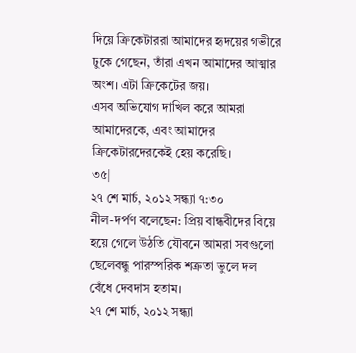দিয়ে ক্রিকেটাররা আমাদের হৃদয়ের গভীরে ঢুকে গেছেন, তাঁরা এখন আমাদের আত্মার অংশ। এটা ক্রিকেটের জয়।
এসব অভিযোগ দাখিল করে আমরা আমাদেরকে, এবং আমাদের ক্রিকেটারদেরকেই হেয় করেছি।
৩৫|
২৭ শে মার্চ, ২০১২ সন্ধ্যা ৭:৩০
নীল-দর্পণ বলেছেন: প্রিয় বান্ধবীদের বিয়ে হয়ে গেলে উঠতি যৌবনে আমরা সবগুলো ছেলেবন্ধু পারস্পরিক শত্রুতা ভুলে দল বেঁধে দেবদাস হতাম।
২৭ শে মার্চ, ২০১২ সন্ধ্যা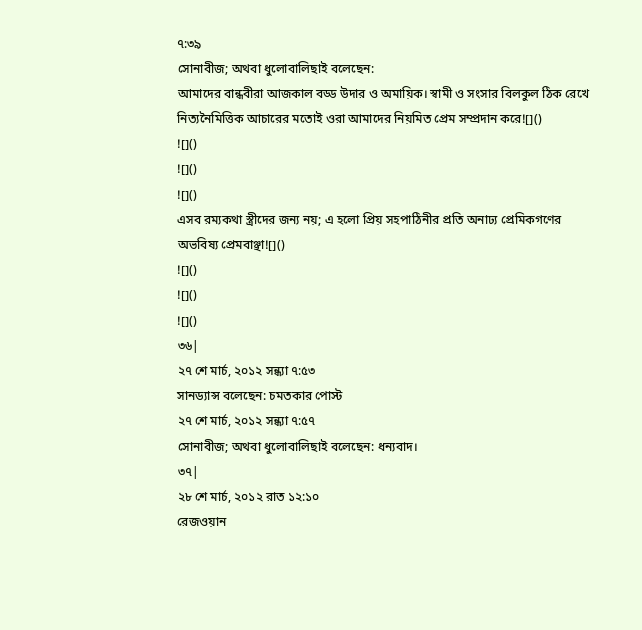৭:৩৯
সোনাবীজ; অথবা ধুলোবালিছাই বলেছেন:
আমাদের বান্ধবীরা আজকাল বড্ড উদার ও অমায়িক। স্বামী ও সংসার বিলকুল ঠিক রেখে নিত্যনৈমিত্তিক আচারের মতোই ওরা আমাদের নিয়মিত প্রেম সম্প্রদান করে![]()
![]()
![]()
![]()
এসব রম্যকথা স্ত্রীদের জন্য নয়; এ হলো প্রিয় সহপাঠিনীর প্রতি অনাঢ্য প্রেমিকগণের অভবিষ্য প্রেমবাঞ্ছা![]()
![]()
![]()
![]()
৩৬|
২৭ শে মার্চ, ২০১২ সন্ধ্যা ৭:৫৩
সানড্যান্স বলেছেন: চমতকার পোস্ট
২৭ শে মার্চ, ২০১২ সন্ধ্যা ৭:৫৭
সোনাবীজ; অথবা ধুলোবালিছাই বলেছেন: ধন্যবাদ।
৩৭|
২৮ শে মার্চ, ২০১২ রাত ১২:১০
রেজওয়ান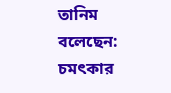তানিম বলেছেন: চমৎকার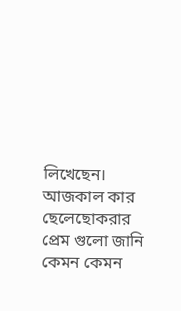লিখেছেন।
আজকাল কার ছেলেছোকরার প্রেম গুলো জানি কেমন কেমন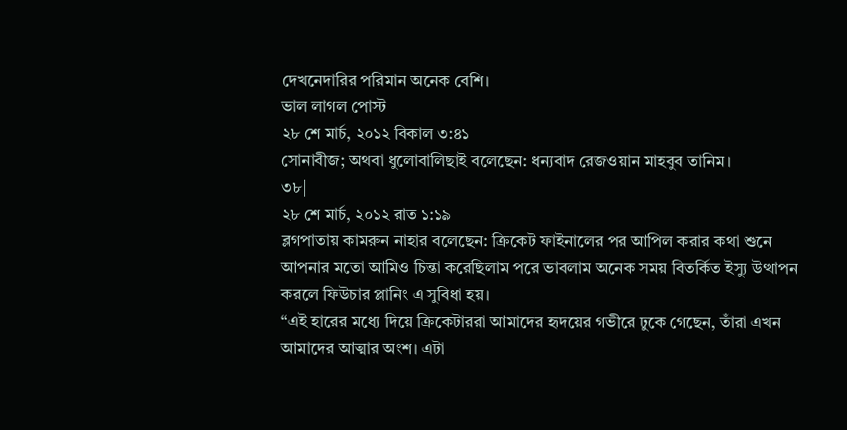দেখনেদারির পরিমান অনেক বেশি।
ভাল লাগল পোস্ট
২৮ শে মার্চ, ২০১২ বিকাল ৩:৪১
সোনাবীজ; অথবা ধুলোবালিছাই বলেছেন: ধন্যবাদ রেজওয়ান মাহবুব তানিম।
৩৮|
২৮ শে মার্চ, ২০১২ রাত ১:১৯
ব্লগপাতায় কামরুন নাহার বলেছেন: ক্রিকেট ফাইনালের পর আপিল করার কথা শুনে আপনার মতো আমিও চিন্তা করেছিলাম পরে ভাবলাম অনেক সময় বিতর্কিত ইস্যু উত্থাপন করলে ফিউচার প্লানিং এ সুবিধা হয়।
“এই হারের মধ্যে দিয়ে ক্রিকেটাররা আমাদের হৃদয়ের গভীরে ঢুকে গেছেন, তাঁরা এখন আমাদের আত্মার অংশ। এটা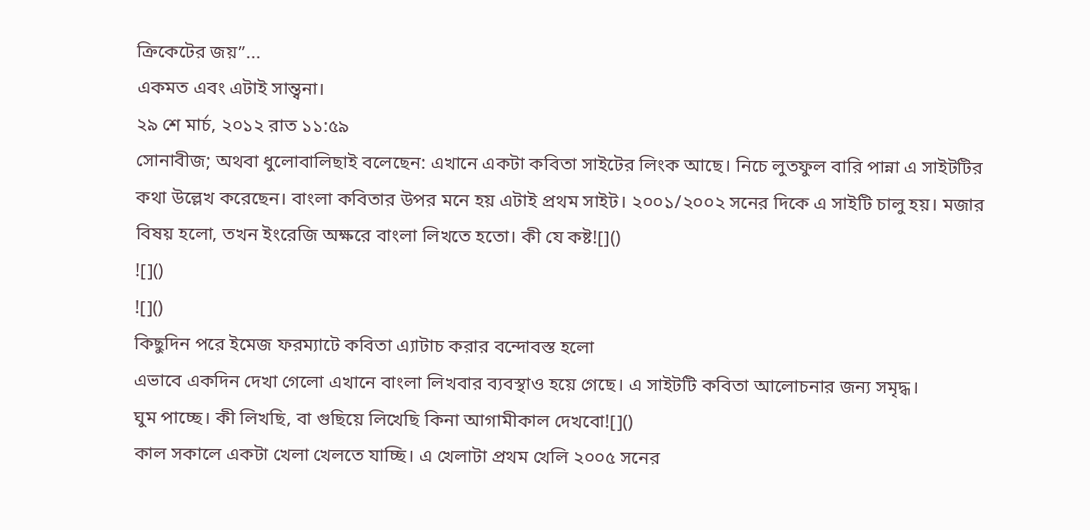ক্রিকেটের জয়”...
একমত এবং এটাই সান্ত্বনা।
২৯ শে মার্চ, ২০১২ রাত ১১:৫৯
সোনাবীজ; অথবা ধুলোবালিছাই বলেছেন: এখানে একটা কবিতা সাইটের লিংক আছে। নিচে লুতফুল বারি পান্না এ সাইটটির কথা উল্লেখ করেছেন। বাংলা কবিতার উপর মনে হয় এটাই প্রথম সাইট। ২০০১/২০০২ সনের দিকে এ সাইটি চালু হয়। মজার বিষয় হলো, তখন ইংরেজি অক্ষরে বাংলা লিখতে হতো। কী যে কষ্ট![]()
![]()
![]()
কিছুদিন পরে ইমেজ ফরম্যাটে কবিতা এ্যাটাচ করার বন্দোবস্ত হলো
এভাবে একদিন দেখা গেলো এখানে বাংলা লিখবার ব্যবস্থাও হয়ে গেছে। এ সাইটটি কবিতা আলোচনার জন্য সমৃদ্ধ।
ঘুম পাচ্ছে। কী লিখছি, বা গুছিয়ে লিখেছি কিনা আগামীকাল দেখবো![]()
কাল সকালে একটা খেলা খেলতে যাচ্ছি। এ খেলাটা প্রথম খেলি ২০০৫ সনের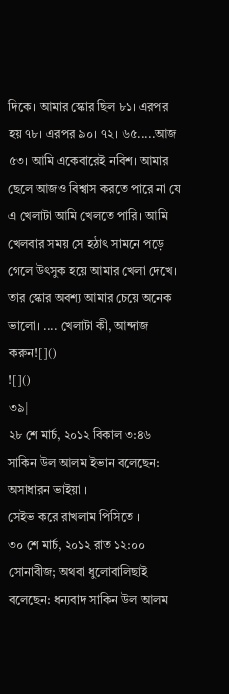দিকে। আমার স্কোর ছিল ৮১। এরপর হয় ৭৮। এরপর ৯০। ৭২। ৬৫.....আজ ৫৩। আমি একেবারেই নবিশ। আমার ছেলে আজও বিশ্বাস করতে পারে না যে এ খেলাটা আমি খেলতে পারি। আমি খেলবার সময় সে হঠাৎ সামনে পড়ে গেলে উৎসুক হয়ে আমার খেলা দেখে। তার স্কোর অবশ্য আমার চেয়ে অনেক ভালো। .... খেলাটা কী, আন্দাজ করুন![]()
![]()
৩৯|
২৮ শে মার্চ, ২০১২ বিকাল ৩:৪৬
সাকিন উল আলম ইভান বলেছেন: অসাধারন ভাইয়া ।
সেইভ করে রাখলাম পিসিতে ।
৩০ শে মার্চ, ২০১২ রাত ১২:০০
সোনাবীজ; অথবা ধুলোবালিছাই বলেছেন: ধন্যবাদ সাকিন উল আলম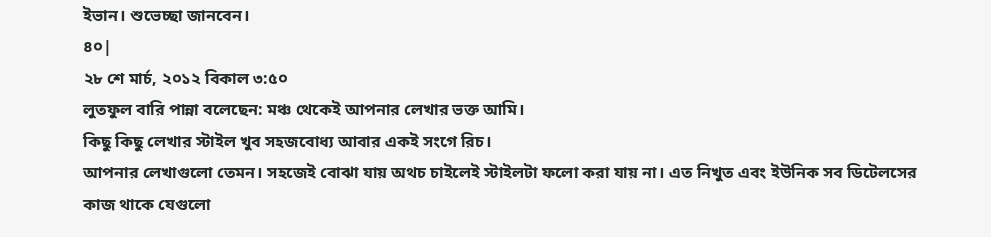ইভান। শুভেচ্ছা জানবেন।
৪০|
২৮ শে মার্চ, ২০১২ বিকাল ৩:৫০
লুতফুল বারি পান্না বলেছেন: মঞ্চ থেকেই আপনার লেখার ভক্ত আমি।
কিছু কিছু লেখার স্টাইল খুব সহজবোধ্য আবার একই সংগে রিচ।
আপনার লেখাগুলো তেমন। সহজেই বোঝা যায় অথচ চাইলেই স্টাইলটা ফলো করা যায় না। এত নিখুত এবং ইউনিক সব ডিটেলসের কাজ থাকে যেগুলো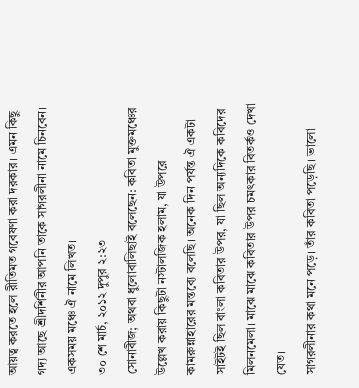আয়ত্ব করতে হলে রীতিমত গবেষণা করা দরকার। এমন কিছু গদ্য আছে শ্রীদর্শিনীর আপনি তাকে সাগরলীনা নামে চিনবেন। একসময় মঞ্চে ঐ নামে লিখত।
৩০ শে মার্চ, ২০১২ দুপুর ২:২৩
সোনাবীজ; অথবা ধুলোবালিছাই বলেছেন: কবিতা মুক্তমঞ্চের উল্লেখ করায় কিছুটা নস্টালজিক হলাম, যা উপরে কামরুন্নাহারের মন্তব্যে বলেছি। অনেক দিন পর্যন্ত ঐ একটা সাইটই ছিল বাংলা কবিতার উপর, যা ছিল অন্যদিকে কবিদের মিলনমেলা। মাঝে মাঝে কবিতার উপর চমৎকার বিতর্কও দেখা যেত।
সাগরলীনার কথা মনে পড়ে। তাঁর কবিতা পড়েছি। ভালো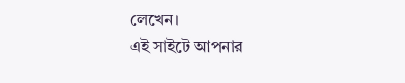লেখেন।
এই সাইটে আপনার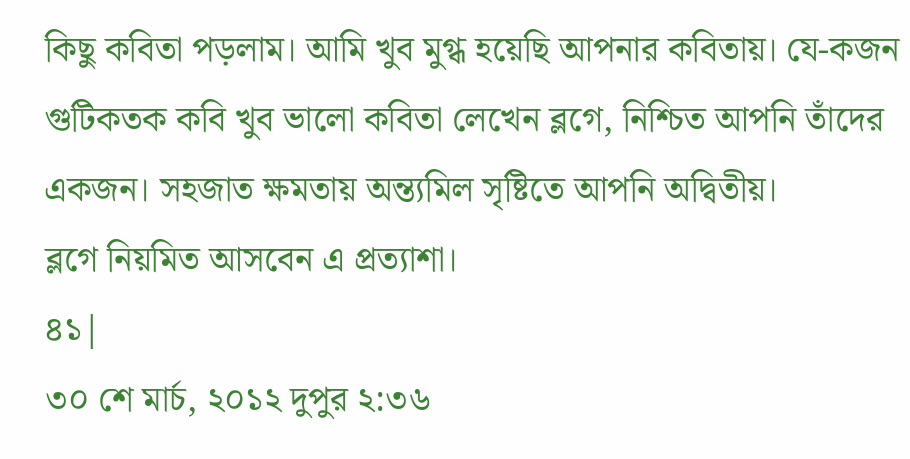কিছু কবিতা পড়লাম। আমি খুব মুগ্ধ হয়েছি আপনার কবিতায়। যে-কজন গুটিকতক কবি খুব ভালো কবিতা লেখেন ব্লগে, নিশ্চিত আপনি তাঁদের একজন। সহজাত ক্ষমতায় অন্ত্যমিল সৃষ্টিতে আপনি অদ্বিতীয়।
ব্লগে নিয়মিত আসবেন এ প্রত্যাশা।
৪১|
৩০ শে মার্চ, ২০১২ দুপুর ২:৩৬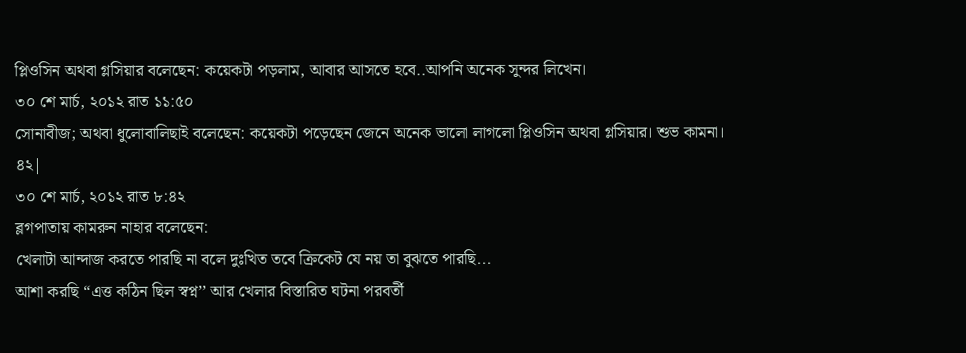প্লিওসিন অথবা গ্লসিয়ার বলেছেন: কয়েকটা পড়লাম, আবার আসতে হবে..আপনি অনেক সুন্দর লিখেন।
৩০ শে মার্চ, ২০১২ রাত ১১:৫০
সোনাবীজ; অথবা ধুলোবালিছাই বলেছেন: কয়েকটা পড়েছেন জেনে অনেক ভালো লাগলো প্লিওসিন অথবা গ্লসিয়ার। শুভ কামনা।
৪২|
৩০ শে মার্চ, ২০১২ রাত ৮:৪২
ব্লগপাতায় কামরুন নাহার বলেছেন:
খেলাটা আন্দাজ করতে পারছি না বলে দুঃখিত তবে ক্রিকেট যে নয় তা বুঝতে পারছি...
আশা করছি “এত্ত কঠিন ছিল স্বপ্ন’’ আর খেলার বিস্তারিত ঘটনা পরবর্তী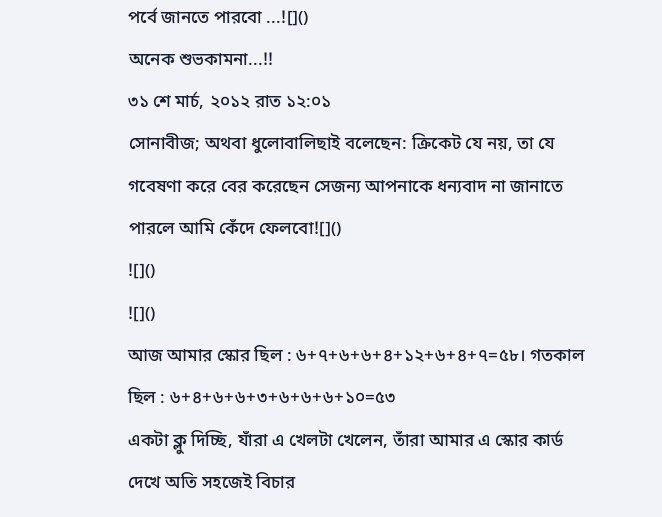পর্বে জানতে পারবো ...![]()
অনেক শুভকামনা...!!
৩১ শে মার্চ, ২০১২ রাত ১২:০১
সোনাবীজ; অথবা ধুলোবালিছাই বলেছেন: ক্রিকেট যে নয়, তা যে গবেষণা করে বের করেছেন সেজন্য আপনাকে ধন্যবাদ না জানাতে পারলে আমি কেঁদে ফেলবো![]()
![]()
![]()
আজ আমার স্কোর ছিল : ৬+৭+৬+৬+৪+১২+৬+৪+৭=৫৮। গতকাল ছিল : ৬+৪+৬+৬+৩+৬+৬+৬+১০=৫৩
একটা ক্লু দিচ্ছি, যাঁরা এ খেলটা খেলেন, তাঁরা আমার এ স্কোর কার্ড দেখে অতি সহজেই বিচার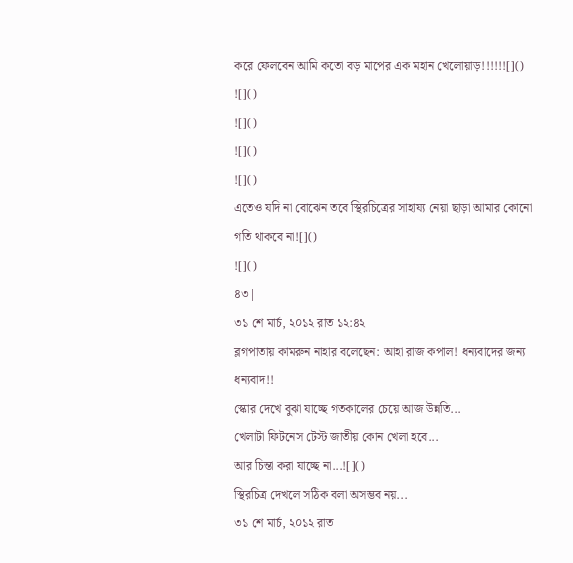করে ফেলবেন আমি কতো বড় মাপের এক মহান খেলোয়াড়!!!!!![]()
![]()
![]()
![]()
![]()
এতেও যদি না বোঝেন তবে স্থিরচিত্রের সাহায্য নেয়া ছাড়া আমার কোনো গতি থাকবে না![]()
![]()
৪৩|
৩১ শে মার্চ, ২০১২ রাত ১২:৪২
ব্লগপাতায় কামরুন নাহার বলেছেন: আহা রাজ কপাল! ধন্যবাদের জন্য ধন্যবাদ!!
স্কোর দেখে বুঝা যাচ্ছে গতকালের চেয়ে আজ উন্নতি...
খেলাটা ফিটনেস টেস্ট জাতীয় কোন খেলা হবে...
আর চিন্তা করা যাচ্ছে না...![]()
স্থিরচিত্র দেখলে সঠিক বলা অসম্ভব নয়...
৩১ শে মার্চ, ২০১২ রাত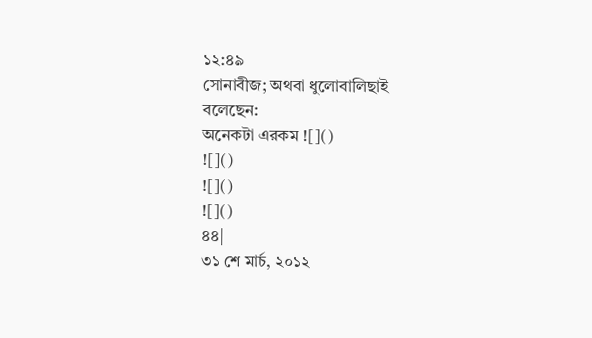১২:৪৯
সোনাবীজ; অথবা ধুলোবালিছাই বলেছেন:
অনেকটা এরকম ![]()
![]()
![]()
![]()
৪৪|
৩১ শে মার্চ, ২০১২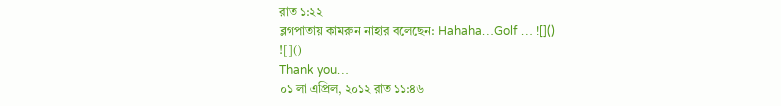রাত ১:২২
ব্লগপাতায় কামরুন নাহার বলেছেন: Hahaha…Golf … ![]()
![]()
Thank you…
০১ লা এপ্রিল, ২০১২ রাত ১১:৪৬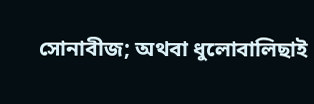সোনাবীজ; অথবা ধুলোবালিছাই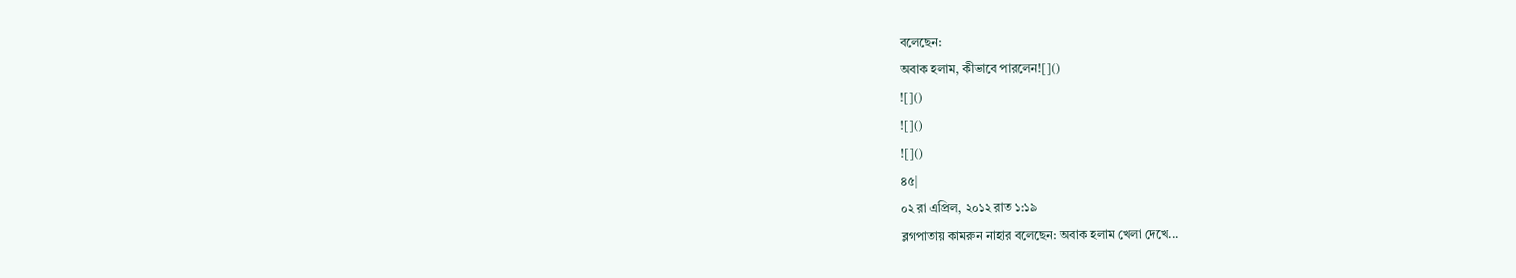বলেছেন:
অবাক হলাম, কীভাবে পারলেন![]()
![]()
![]()
![]()
৪৫|
০২ রা এপ্রিল, ২০১২ রাত ১:১৯
ব্লগপাতায় কামরুন নাহার বলেছেন: অবাক হলাম খেলা দেখে...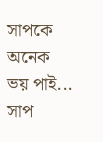সাপকে অনেক ভয় পাই...
সাপ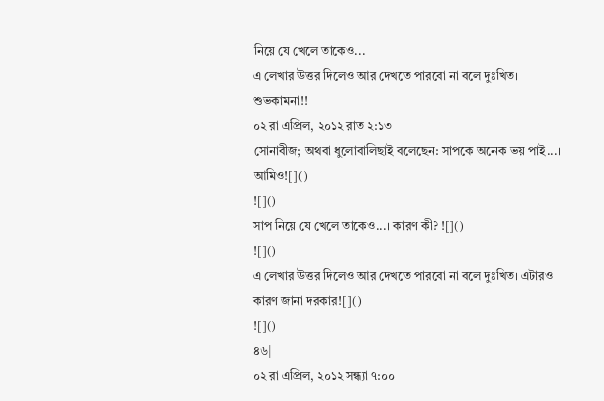নিয়ে যে খেলে তাকেও...
এ লেখার উত্তর দিলেও আর দেখতে পারবো না বলে দুঃখিত।
শুভকামনা!!
০২ রা এপ্রিল, ২০১২ রাত ২:১৩
সোনাবীজ; অথবা ধুলোবালিছাই বলেছেন: সাপকে অনেক ভয় পাই...। আমিও![]()
![]()
সাপ নিয়ে যে খেলে তাকেও...। কারণ কী? ![]()
![]()
এ লেখার উত্তর দিলেও আর দেখতে পারবো না বলে দুঃখিত। এটারও কারণ জানা দরকার![]()
![]()
৪৬|
০২ রা এপ্রিল, ২০১২ সন্ধ্যা ৭:০০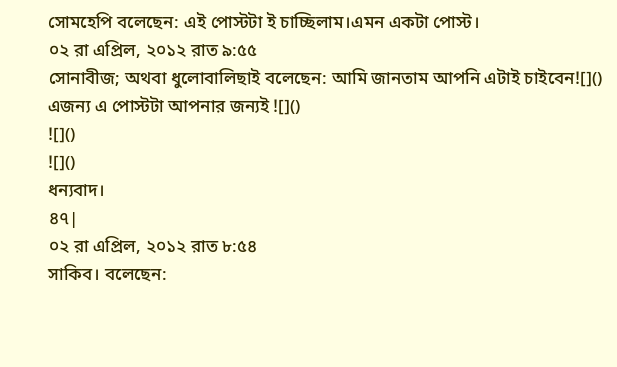সোমহেপি বলেছেন: এই পোস্টটা ই চাচ্ছিলাম।এমন একটা পোস্ট।
০২ রা এপ্রিল, ২০১২ রাত ৯:৫৫
সোনাবীজ; অথবা ধুলোবালিছাই বলেছেন: আমি জানতাম আপনি এটাই চাইবেন![]()
এজন্য এ পোস্টটা আপনার জন্যই ![]()
![]()
![]()
ধন্যবাদ।
৪৭|
০২ রা এপ্রিল, ২০১২ রাত ৮:৫৪
সাকিব। বলেছেন: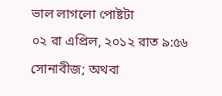ভাল লাগলো পোষ্টটা
০২ রা এপ্রিল, ২০১২ রাত ৯:৫৬
সোনাবীজ; অথবা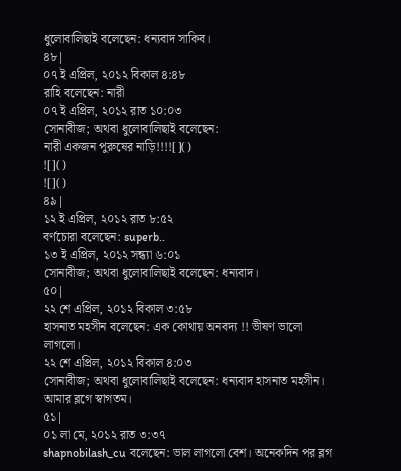ধুলোবালিছাই বলেছেন: ধন্যবাদ সাকিব।
৪৮|
০৭ ই এপ্রিল, ২০১২ বিকাল ৪:৪৮
রাহি বলেছেন: নারী
০৭ ই এপ্রিল, ২০১২ রাত ১০:০৩
সোনাবীজ; অথবা ধুলোবালিছাই বলেছেন:
নারী একজন পুরুষের নাড়ি!!!![]()
![]()
![]()
৪৯|
১২ ই এপ্রিল, ২০১২ রাত ৮:৫২
বর্ণচোরা বলেছেন: superb..
১৩ ই এপ্রিল, ২০১২ সন্ধ্যা ৬:০১
সোনাবীজ; অথবা ধুলোবালিছাই বলেছেন: ধন্যবাদ।
৫০|
২২ শে এপ্রিল, ২০১২ বিকাল ৩:৫৮
হাসনাত মহসীন বলেছেন: এক কোথায় অনবদ্য !! ভীষণ ভালো লাগলো।
২২ শে এপ্রিল, ২০১২ বিকাল ৪:০৩
সোনাবীজ; অথবা ধুলোবালিছাই বলেছেন: ধন্যবাদ হাসনাত মহসীন। আমার ব্লগে স্বাগতম।
৫১|
০১ লা মে, ২০১২ রাত ৩:৩৭
shapnobilash_cu বলেছেন: ভাল লাগলো বেশ। অনেকদিন পর ব্লগ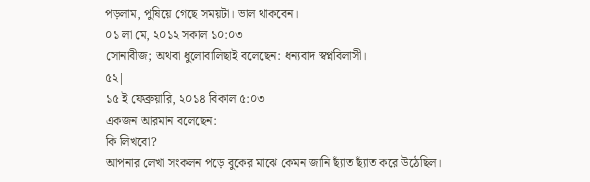পড়লাম, পুষিয়ে গেছে সময়টা। ভাল থাকবেন।
০১ লা মে, ২০১২ সকাল ১০:০৩
সোনাবীজ; অথবা ধুলোবালিছাই বলেছেন: ধন্যবাদ স্বপ্নবিলাসী।
৫২|
১৫ ই ফেব্রুয়ারি, ২০১৪ বিকাল ৫:০৩
একজন আরমান বলেছেন:
কি লিখবো?
আপনার লেখা সংকলন পড়ে বুকের মাঝে কেমন জানি ছ্যাঁত ছ্যাঁত করে উঠেছিল।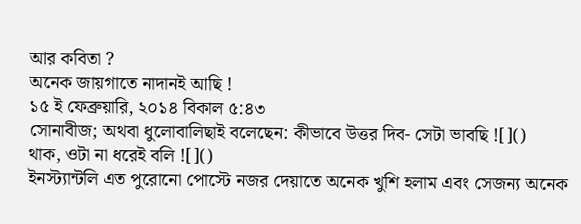আর কবিতা ?
অনেক জায়গাতে নাদানই আছি !
১৫ ই ফেব্রুয়ারি, ২০১৪ বিকাল ৫:৪৩
সোনাবীজ; অথবা ধুলোবালিছাই বলেছেন: কীভাবে উত্তর দিব- সেটা ভাবছি ![]()
থাক, ওটা না ধরেই বলি ![]()
ইনস্ট্যান্টলি এত পুরোনো পোস্টে নজর দেয়াতে অনেক খুশি হলাম এবং সেজন্য অনেক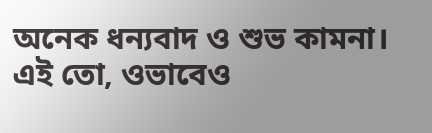অনেক ধন্যবাদ ও শুভ কামনা।
এই তো, ওভাবেও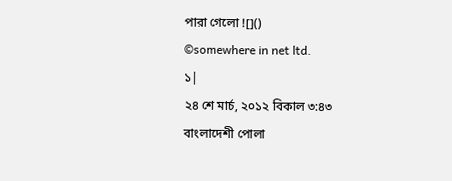পারা গেলো ![]()
©somewhere in net ltd.
১|
২৪ শে মার্চ, ২০১২ বিকাল ৩:৪৩
বাংলাদেশী পোলা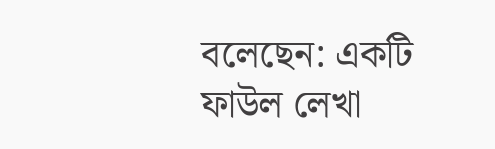বলেছেন: একটি ফাউল লেখা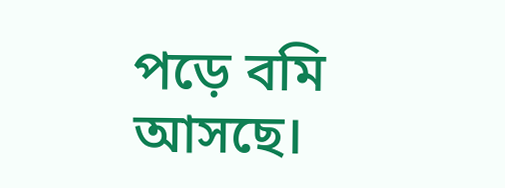পড়ে বমি আসছে।